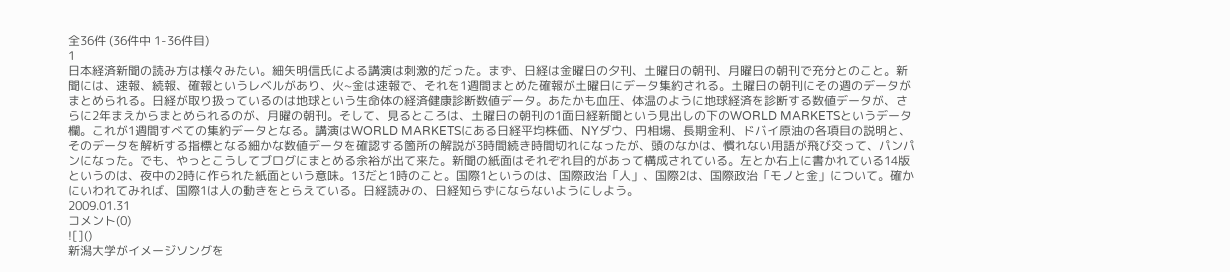全36件 (36件中 1-36件目)
1
日本経済新聞の読み方は様々みたい。細矢明信氏による講演は刺激的だった。まず、日経は金曜日の夕刊、土曜日の朝刊、月曜日の朝刊で充分とのこと。新聞には、速報、続報、確報というレベルがあり、火~金は速報で、それを1週間まとめた確報が土曜日にデータ集約される。土曜日の朝刊にその週のデータがまとめられる。日経が取り扱っているのは地球という生命体の経済健康診断数値データ。あたかも血圧、体温のように地球経済を診断する数値データが、さらに2年まえからまとめられるのが、月曜の朝刊。そして、見るところは、土曜日の朝刊の1面日経新聞という見出しの下のWORLD MARKETSというデータ欄。これが1週間すべての集約データとなる。講演はWORLD MARKETSにある日経平均株価、NYダウ、円相場、長期金利、ドバイ原油の各項目の説明と、そのデータを解析する指標となる細かな数値データを確認する箇所の解説が3時間続き時間切れになったが、頭のなかは、慣れない用語が飛び交って、パンパンになった。でも、やっとこうしてブログにまとめる余裕が出て来た。新聞の紙面はそれぞれ目的があって構成されている。左とか右上に書かれている14版というのは、夜中の2時に作られた紙面という意味。13だと1時のこと。国際1というのは、国際政治「人」、国際2は、国際政治「モノと金」について。確かにいわれてみれば、国際1は人の動きをとらえている。日経読みの、日経知らずにならないようにしよう。
2009.01.31
コメント(0)
![]()
新潟大学がイメージソングを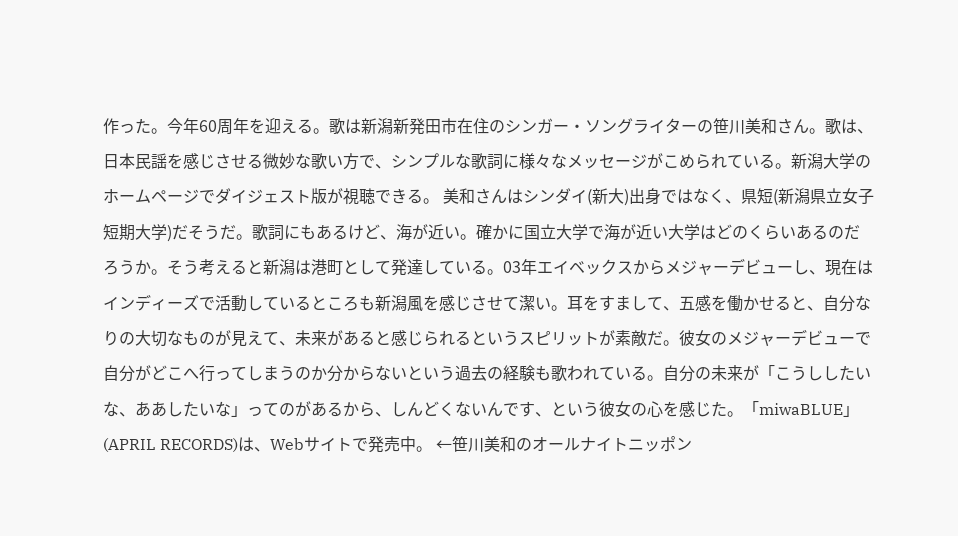作った。今年60周年を迎える。歌は新潟新発田市在住のシンガー・ソングライターの笹川美和さん。歌は、日本民謡を感じさせる微妙な歌い方で、シンプルな歌詞に様々なメッセージがこめられている。新潟大学のホームページでダイジェスト版が視聴できる。 美和さんはシンダイ(新大)出身ではなく、県短(新潟県立女子短期大学)だそうだ。歌詞にもあるけど、海が近い。確かに国立大学で海が近い大学はどのくらいあるのだろうか。そう考えると新潟は港町として発達している。03年エイベックスからメジャーデビューし、現在はインディーズで活動しているところも新潟風を感じさせて潔い。耳をすまして、五感を働かせると、自分なりの大切なものが見えて、未来があると感じられるというスピリットが素敵だ。彼女のメジャーデビューで自分がどこへ行ってしまうのか分からないという過去の経験も歌われている。自分の未来が「こうししたいな、ああしたいな」ってのがあるから、しんどくないんです、という彼女の心を感じた。「miwaBLUE」(APRIL RECORDS)は、Webサイトで発売中。 ←笹川美和のオールナイトニッポン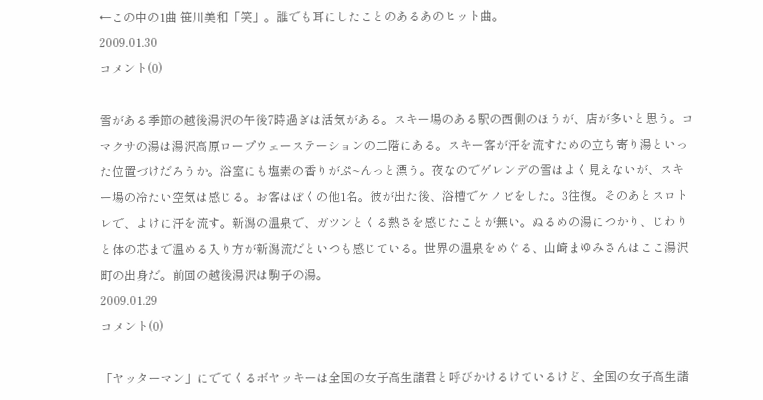←この中の1曲 笹川美和「笑」。誰でも耳にしたことのあるあのヒット曲。
2009.01.30
コメント(0)

雪がある季節の越後湯沢の午後7時過ぎは活気がある。スキー場のある駅の西側のほうが、店が多いと思う。コマクサの湯は湯沢高原ロープウェーステーションの二階にある。スキー客が汗を流すための立ち寄り湯といった位置づけだろうか。浴室にも塩素の香りがぷ~んっと漂う。夜なのでゲレンデの雪はよく見えないが、スキー場の冷たい空気は感じる。お客はぼくの他1名。彼が出た後、浴槽でケノビをした。3往復。そのあとスロトレで、よけに汗を流す。新潟の温泉で、ガツンとくる熱さを感じたことが無い。ぬるめの湯につかり、じわりと体の芯まで温める入り方が新潟流だといつも感じている。世界の温泉をめぐる、山崎まゆみさんはここ湯沢町の出身だ。前回の越後湯沢は駒子の湯。
2009.01.29
コメント(0)

「ヤッターマン」にでてくるボヤッキーは全国の女子高生諸君と呼びかけるけているけど、全国の女子高生諸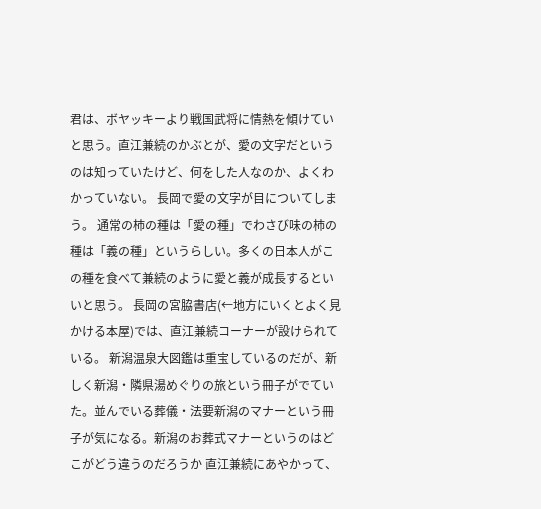君は、ボヤッキーより戦国武将に情熱を傾けていと思う。直江兼続のかぶとが、愛の文字だというのは知っていたけど、何をした人なのか、よくわかっていない。 長岡で愛の文字が目についてしまう。 通常の柿の種は「愛の種」でわさび味の柿の種は「義の種」というらしい。多くの日本人がこの種を食べて兼続のように愛と義が成長するといいと思う。 長岡の宮脇書店(←地方にいくとよく見かける本屋)では、直江兼続コーナーが設けられている。 新潟温泉大図鑑は重宝しているのだが、新しく新潟・隣県湯めぐりの旅という冊子がでていた。並んでいる葬儀・法要新潟のマナーという冊子が気になる。新潟のお葬式マナーというのはどこがどう違うのだろうか 直江兼続にあやかって、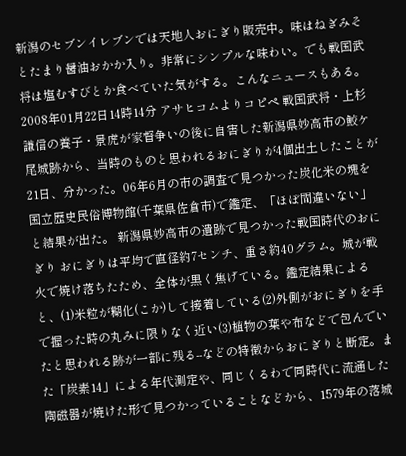新潟のセブンイレブンでは天地人おにぎり販売中。味はねぎみそとたまり醤油おかか入り。非常にシンプルな味わい。でも戦国武将は塩むすびとか食べていた気がする。こんなニュースもある。2008年01月22日14時14分 アサヒコムよりコピペ 戦国武将・上杉謙信の養子・景虎が家督争いの後に自害した新潟県妙高市の鮫ケ尾城跡から、当時のものと思われるおにぎりが4個出土したことが21日、分かった。06年6月の市の調査で見つかった炭化米の塊を国立歴史民俗博物館(千葉県佐倉市)で鑑定、「ほぼ間違いない」と結果が出た。 新潟県妙高市の遺跡で見つかった戦国時代のおにぎり おにぎりは平均で直径約7センチ、重さ約40グラム。城が戦火で焼け落ちたため、全体が黒く焦げている。鑑定結果によると、(1)米粒が糊化(こか)して接着している(2)外側がおにぎりを手で握った時の丸みに限りなく近い(3)植物の葉や布などで包んでいたと思われる跡が一部に残る--などの特徴からおにぎりと断定。また「炭素14」による年代測定や、同じくるわで同時代に流通した陶磁器が焼けた形で見つかっていることなどから、1579年の落城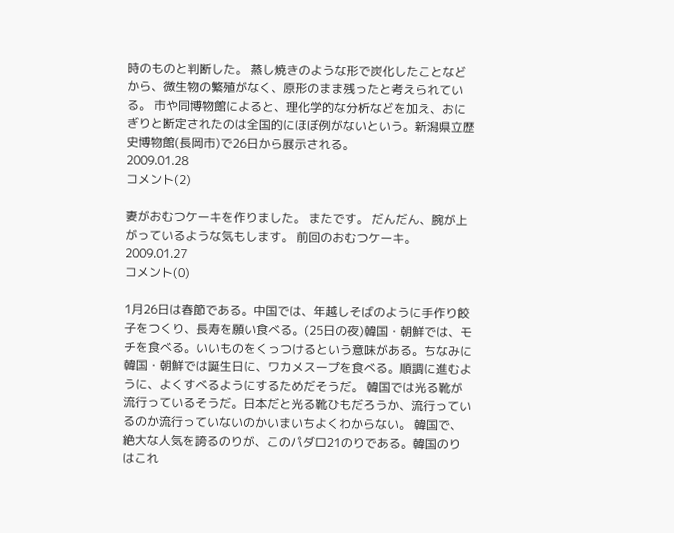時のものと判断した。 蒸し焼きのような形で炭化したことなどから、微生物の繁殖がなく、原形のまま残ったと考えられている。 市や同博物館によると、理化学的な分析などを加え、おにぎりと断定されたのは全国的にほぼ例がないという。新潟県立歴史博物館(長岡市)で26日から展示される。
2009.01.28
コメント(2)

妻がおむつケーキを作りました。 またです。 だんだん、腕が上がっているような気もします。 前回のおむつケーキ。
2009.01.27
コメント(0)

1月26日は春節である。中国では、年越しそばのように手作り餃子をつくり、長寿を願い食べる。(25日の夜)韓国・朝鮮では、モチを食べる。いいものをくっつけるという意味がある。ちなみに韓国・朝鮮では誕生日に、ワカメスープを食べる。順調に進むように、よくすべるようにするためだそうだ。 韓国では光る靴が流行っているそうだ。日本だと光る靴ひもだろうか、流行っているのか流行っていないのかいまいちよくわからない。 韓国で、絶大な人気を誇るのりが、このパダロ21のりである。韓国のりはこれ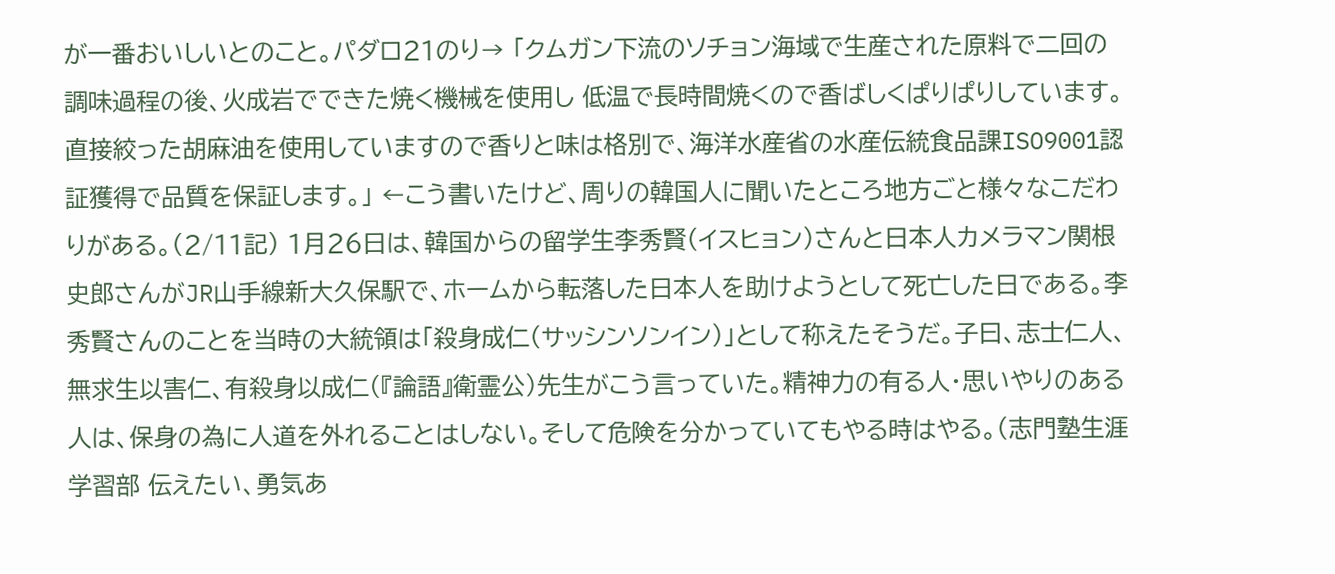が一番おいしいとのこと。パダロ21のり→ 「クムガン下流のソチョン海域で生産された原料で二回の調味過程の後、火成岩でできた焼く機械を使用し 低温で長時間焼くので香ばしくぱりぱりしています。直接絞った胡麻油を使用していますので香りと味は格別で、海洋水産省の水産伝統食品課ISO9001認証獲得で品質を保証します。」 ←こう書いたけど、周りの韓国人に聞いたところ地方ごと様々なこだわりがある。(2/11記) 1月26日は、韓国からの留学生李秀賢(イスヒョン)さんと日本人カメラマン関根史郎さんがJR山手線新大久保駅で、ホームから転落した日本人を助けようとして死亡した日である。李秀賢さんのことを当時の大統領は「殺身成仁(サッシンソンイン)」として称えたそうだ。子曰、志士仁人、無求生以害仁、有殺身以成仁(『論語』衛霊公)先生がこう言っていた。精神力の有る人・思いやりのある人は、保身の為に人道を外れることはしない。そして危険を分かっていてもやる時はやる。(志門塾生涯学習部 伝えたい、勇気あ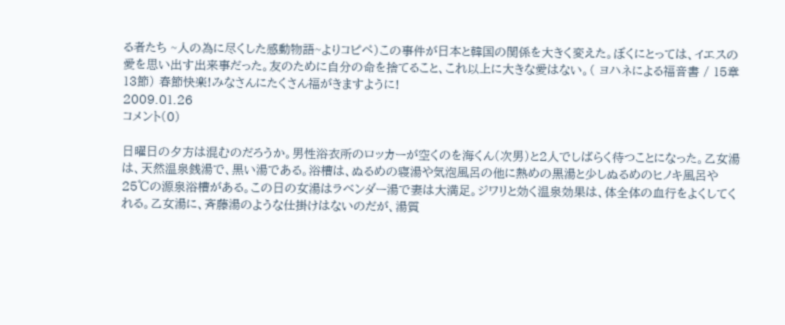る者たち ~人の為に尽くした感動物語~よりコピペ)この事件が日本と韓国の関係を大きく変えた。ぼくにとっては、イエスの愛を思い出す出来事だった。友のために自分の命を捨てること、これ以上に大きな愛はない。( ヨハネによる福音書 / 15章 13節) 春節快楽!みなさんにたくさん福がきますように!
2009.01.26
コメント(0)

日曜日の夕方は混むのだろうか。男性浴衣所のロッカーが空くのを海くん(次男)と2人でしばらく待つことになった。乙女湯は、天然温泉銭湯で、黒い湯である。浴槽は、ぬるめの寝湯や気泡風呂の他に熱めの黒湯と少しぬるめのヒノキ風呂や25℃の源泉浴槽がある。この日の女湯はラベンダー湯で妻は大満足。ジワリと効く温泉効果は、体全体の血行をよくしてくれる。乙女湯に、斉藤湯のような仕掛けはないのだが、湯質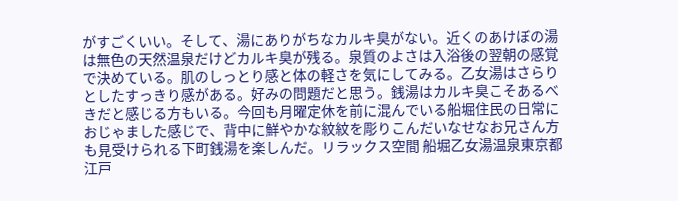がすごくいい。そして、湯にありがちなカルキ臭がない。近くのあけぼの湯は無色の天然温泉だけどカルキ臭が残る。泉質のよさは入浴後の翌朝の感覚で決めている。肌のしっとり感と体の軽さを気にしてみる。乙女湯はさらりとしたすっきり感がある。好みの問題だと思う。銭湯はカルキ臭こそあるべきだと感じる方もいる。今回も月曜定休を前に混んでいる船堀住民の日常におじゃました感じで、背中に鮮やかな紋紋を彫りこんだいなせなお兄さん方も見受けられる下町銭湯を楽しんだ。リラックス空間 船堀乙女湯温泉東京都江戸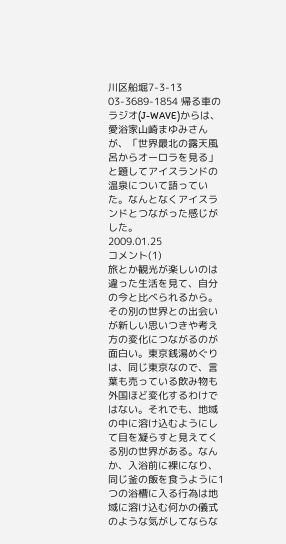川区船堀7-3-13 03-3689-1854 帰る車のラジオ(J-WAVE)からは、愛浴家山崎まゆみさんが、「世界最北の露天風呂からオーロラを見る」と題してアイスランドの温泉について語っていた。なんとなくアイスランドとつながった感じがした。
2009.01.25
コメント(1)
旅とか観光が楽しいのは違った生活を見て、自分の今と比べられるから。その別の世界との出会いが新しい思いつきや考え方の変化につながるのが面白い。東京銭湯めぐりは、同じ東京なので、言葉も売っている飲み物も外国ほど変化するわけではない。それでも、地域の中に溶け込むようにして目を凝らすと見えてくる別の世界がある。なんか、入浴前に裸になり、同じ釜の飯を食うように1つの浴槽に入る行為は地域に溶け込む何かの儀式のような気がしてならな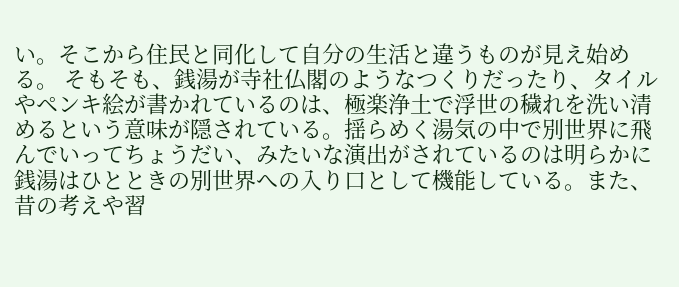い。そこから住民と同化して自分の生活と違うものが見え始める。 そもそも、銭湯が寺社仏閣のようなつくりだったり、タイルやペンキ絵が書かれているのは、極楽浄土で浮世の穢れを洗い清めるという意味が隠されている。揺らめく湯気の中で別世界に飛んでいってちょうだい、みたいな演出がされているのは明らかに銭湯はひとときの別世界への入り口として機能している。また、昔の考えや習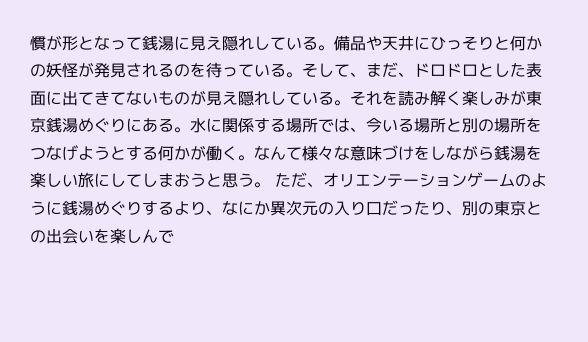慣が形となって銭湯に見え隠れしている。備品や天井にひっそりと何かの妖怪が発見されるのを待っている。そして、まだ、ドロドロとした表面に出てきてないものが見え隠れしている。それを読み解く楽しみが東京銭湯めぐりにある。水に関係する場所では、今いる場所と別の場所をつなげようとする何かが働く。なんて様々な意味づけをしながら銭湯を楽しい旅にしてしまおうと思う。 ただ、オリエンテーションゲームのように銭湯めぐりするより、なにか異次元の入り口だったり、別の東京との出会いを楽しんで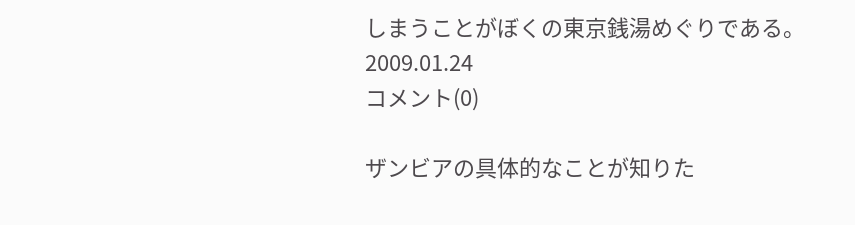しまうことがぼくの東京銭湯めぐりである。
2009.01.24
コメント(0)

ザンビアの具体的なことが知りた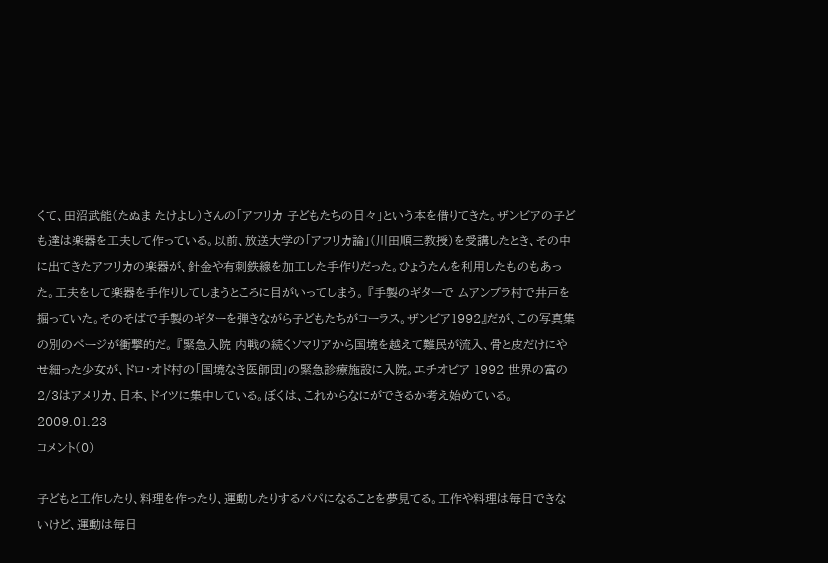くて、田沼武能(たぬま たけよし)さんの「アフリカ 子どもたちの日々」という本を借りてきた。ザンビアの子ども達は楽器を工夫して作っている。以前、放送大学の「アフリカ論」(川田順三教授)を受講したとき、その中に出てきたアフリカの楽器が、針金や有刺鉄線を加工した手作りだった。ひょうたんを利用したものもあった。工夫をして楽器を手作りしてしまうところに目がいってしまう。 『手製のギターで ムアンブラ村で井戸を掘っていた。そのそばで手製のギターを弾きながら子どもたちがコーラス。ザンビア1992』だが、この写真集の別のページが衝撃的だ。 『緊急入院 内戦の続くソマリアから国境を越えて難民が流入、骨と皮だけにやせ細った少女が、ドロ・オド村の「国境なき医師団」の緊急診療施設に入院。エチオピア 1992 世界の富の2/3はアメリカ、日本、ドイツに集中している。ぼくは、これからなにができるか考え始めている。
2009.01.23
コメント(0)

子どもと工作したり、料理を作ったり、運動したりするパパになることを夢見てる。工作や料理は毎日できないけど、運動は毎日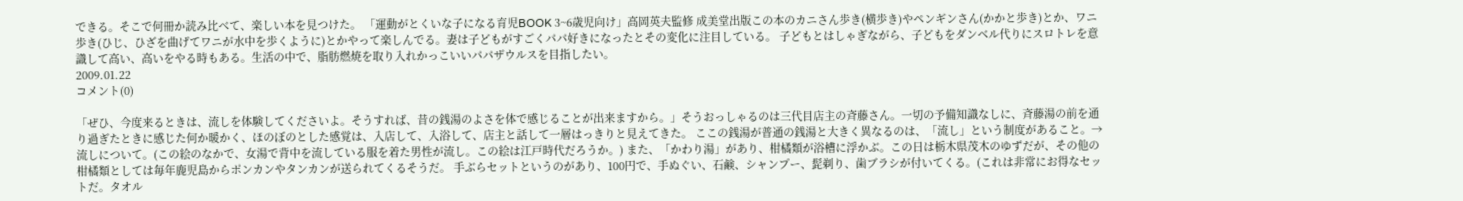できる。そこで何冊か読み比べて、楽しい本を見つけた。 「運動がとくいな子になる育児BOOK 3~6歳児向け」高岡英夫監修 成美堂出版この本のカニさん歩き(横歩き)やペンギンさん(かかと歩き)とか、ワニ歩き(ひじ、ひざを曲げてワニが水中を歩くように)とかやって楽しんでる。妻は子どもがすごくパパ好きになったとその変化に注目している。 子どもとはしゃぎながら、子どもをダンベル代りにスロトレを意識して高い、高いをやる時もある。生活の中で、脂肪燃焼を取り入れかっこいいパパザウルスを目指したい。
2009.01.22
コメント(0)

「ぜひ、今度来るときは、流しを体験してくださいよ。そうすれば、昔の銭湯のよさを体で感じることが出来ますから。」そうおっしゃるのは三代目店主の斉藤さん。一切の予備知識なしに、斉藤湯の前を通り過ぎたときに感じた何か暖かく、ほのぼのとした感覚は、入店して、入浴して、店主と話して一層はっきりと見えてきた。 ここの銭湯が普通の銭湯と大きく異なるのは、「流し」という制度があること。→流しについて。(この絵のなかで、女湯で背中を流している服を着た男性が流し。この絵は江戸時代だろうか。) また、「かわり湯」があり、柑橘類が浴槽に浮かぶ。この日は栃木県茂木のゆずだが、その他の柑橘類としては毎年鹿児島からポンカンやタンカンが送られてくるそうだ。 手ぶらセットというのがあり、100円で、手ぬぐい、石鹸、シャンプー、髭剃り、歯ブラシが付いてくる。(これは非常にお得なセットだ。タオル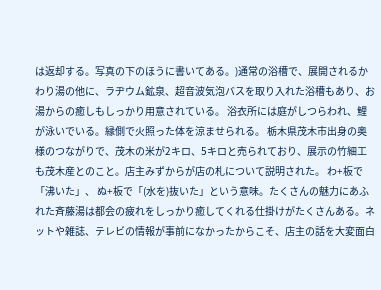は返却する。写真の下のほうに書いてある。)通常の浴槽で、展開されるかわり湯の他に、ラヂウム鉱泉、超音波気泡バスを取り入れた浴槽もあり、お湯からの癒しもしっかり用意されている。 浴衣所には庭がしつらわれ、鯉が泳いでいる。縁側で火照った体を涼ませられる。 栃木県茂木市出身の奥様のつながりで、茂木の米が2キロ、5キロと売られており、展示の竹細工も茂木産とのこと。店主みずからが店の札について説明された。 わ+板で「沸いた」、 ぬ+板で「(水を)抜いた」という意味。たくさんの魅力にあふれた斉藤湯は都会の疲れをしっかり癒してくれる仕掛けがたくさんある。ネットや雑誌、テレビの情報が事前になかったからこそ、店主の話を大変面白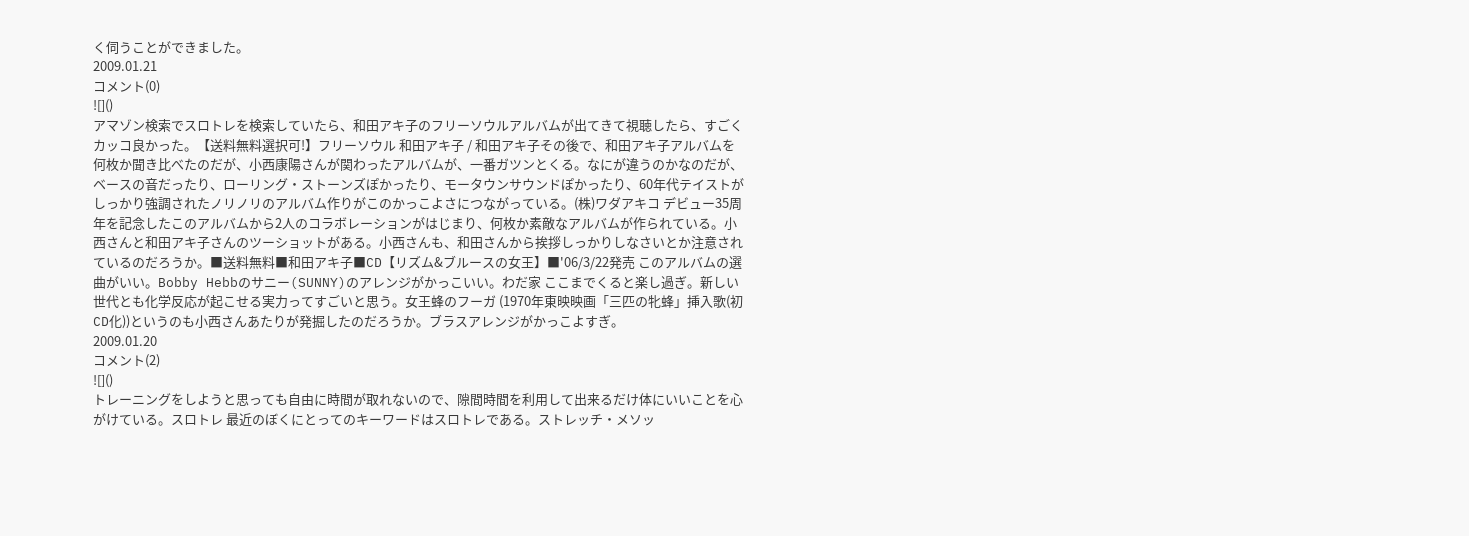く伺うことができました。
2009.01.21
コメント(0)
![]()
アマゾン検索でスロトレを検索していたら、和田アキ子のフリーソウルアルバムが出てきて視聴したら、すごくカッコ良かった。【送料無料選択可!】フリーソウル 和田アキ子 / 和田アキ子その後で、和田アキ子アルバムを何枚か聞き比べたのだが、小西康陽さんが関わったアルバムが、一番ガツンとくる。なにが違うのかなのだが、ベースの音だったり、ローリング・ストーンズぽかったり、モータウンサウンドぽかったり、60年代テイストがしっかり強調されたノリノリのアルバム作りがこのかっこよさにつながっている。(株)ワダアキコ デビュー35周年を記念したこのアルバムから2人のコラボレーションがはじまり、何枚か素敵なアルバムが作られている。小西さんと和田アキ子さんのツーショットがある。小西さんも、和田さんから挨拶しっかりしなさいとか注意されているのだろうか。■送料無料■和田アキ子■CD【リズム&ブルースの女王】■'06/3/22発売 このアルバムの選曲がいい。Bobby Hebbのサニー(SUNNY)のアレンジがかっこいい。わだ家 ここまでくると楽し過ぎ。新しい世代とも化学反応が起こせる実力ってすごいと思う。女王蜂のフーガ (1970年東映映画「三匹の牝蜂」挿入歌(初CD化))というのも小西さんあたりが発掘したのだろうか。ブラスアレンジがかっこよすぎ。
2009.01.20
コメント(2)
![]()
トレーニングをしようと思っても自由に時間が取れないので、隙間時間を利用して出来るだけ体にいいことを心がけている。スロトレ 最近のぼくにとってのキーワードはスロトレである。ストレッチ・メソッ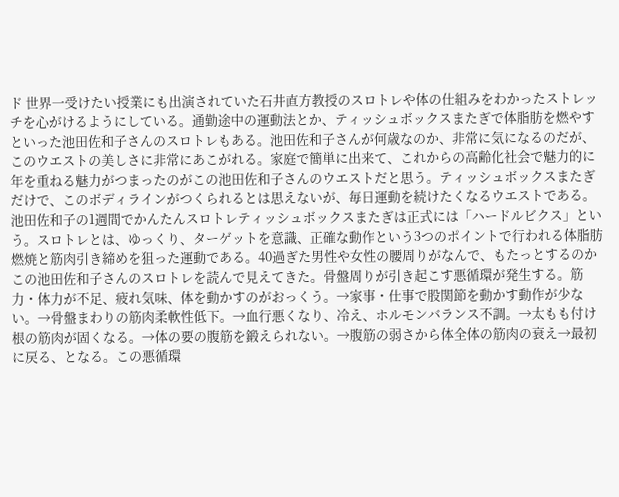ド 世界一受けたい授業にも出演されていた石井直方教授のスロトレや体の仕組みをわかったストレッチを心がけるようにしている。通勤途中の運動法とか、ティッシュボックスまたぎで体脂肪を燃やすといった池田佐和子さんのスロトレもある。池田佐和子さんが何歳なのか、非常に気になるのだが、このウエストの美しさに非常にあこがれる。家庭で簡単に出来て、これからの高齢化社会で魅力的に年を重ねる魅力がつまったのがこの池田佐和子さんのウエストだと思う。ティッシュボックスまたぎだけで、このボディラインがつくられるとは思えないが、毎日運動を続けたくなるウエストである。池田佐和子の1週間でかんたんスロトレティッシュボックスまたぎは正式には「ハードルビクス」という。スロトレとは、ゆっくり、ターゲットを意識、正確な動作という3つのポイントで行われる体脂肪燃焼と筋肉引き締めを狙った運動である。40過ぎた男性や女性の腰周りがなんで、もたっとするのかこの池田佐和子さんのスロトレを読んで見えてきた。骨盤周りが引き起こす悪循環が発生する。筋力・体力が不足、疲れ気味、体を動かすのがおっくう。→家事・仕事で股関節を動かす動作が少ない。→骨盤まわりの筋肉柔軟性低下。→血行悪くなり、冷え、ホルモンバランス不調。→太もも付け根の筋肉が固くなる。→体の要の腹筋を鍛えられない。→腹筋の弱さから体全体の筋肉の衰え→最初に戻る、となる。この悪循環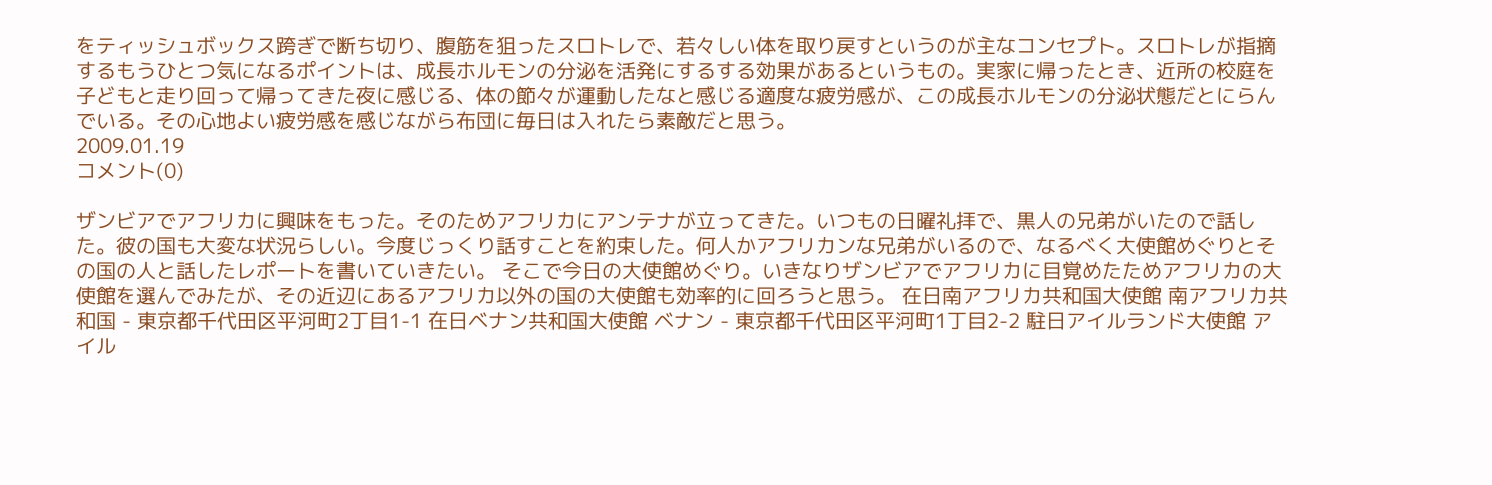をティッシュボックス跨ぎで断ち切り、腹筋を狙ったスロトレで、若々しい体を取り戻すというのが主なコンセプト。スロトレが指摘するもうひとつ気になるポイントは、成長ホルモンの分泌を活発にするする効果があるというもの。実家に帰ったとき、近所の校庭を子どもと走り回って帰ってきた夜に感じる、体の節々が運動したなと感じる適度な疲労感が、この成長ホルモンの分泌状態だとにらんでいる。その心地よい疲労感を感じながら布団に毎日は入れたら素敵だと思う。
2009.01.19
コメント(0)

ザンビアでアフリカに興味をもった。そのためアフリカにアンテナが立ってきた。いつもの日曜礼拝で、黒人の兄弟がいたので話した。彼の国も大変な状況らしい。今度じっくり話すことを約束した。何人かアフリカンな兄弟がいるので、なるべく大使館めぐりとその国の人と話したレポートを書いていきたい。 そこで今日の大使館めぐり。いきなりザンビアでアフリカに目覚めたためアフリカの大使館を選んでみたが、その近辺にあるアフリカ以外の国の大使館も効率的に回ろうと思う。 在日南アフリカ共和国大使館 南アフリカ共和国 - 東京都千代田区平河町2丁目1-1 在日ベナン共和国大使館 ベナン - 東京都千代田区平河町1丁目2-2 駐日アイルランド大使館 アイル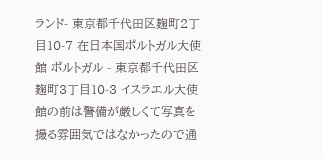ランド- 東京都千代田区麹町2丁目10-7 在日本国ポルトガル大使館 ポルトガル - 東京都千代田区麹町3丁目10-3 イスラエル大使館の前は警備が厳しくて写真を撮る雰囲気ではなかったので通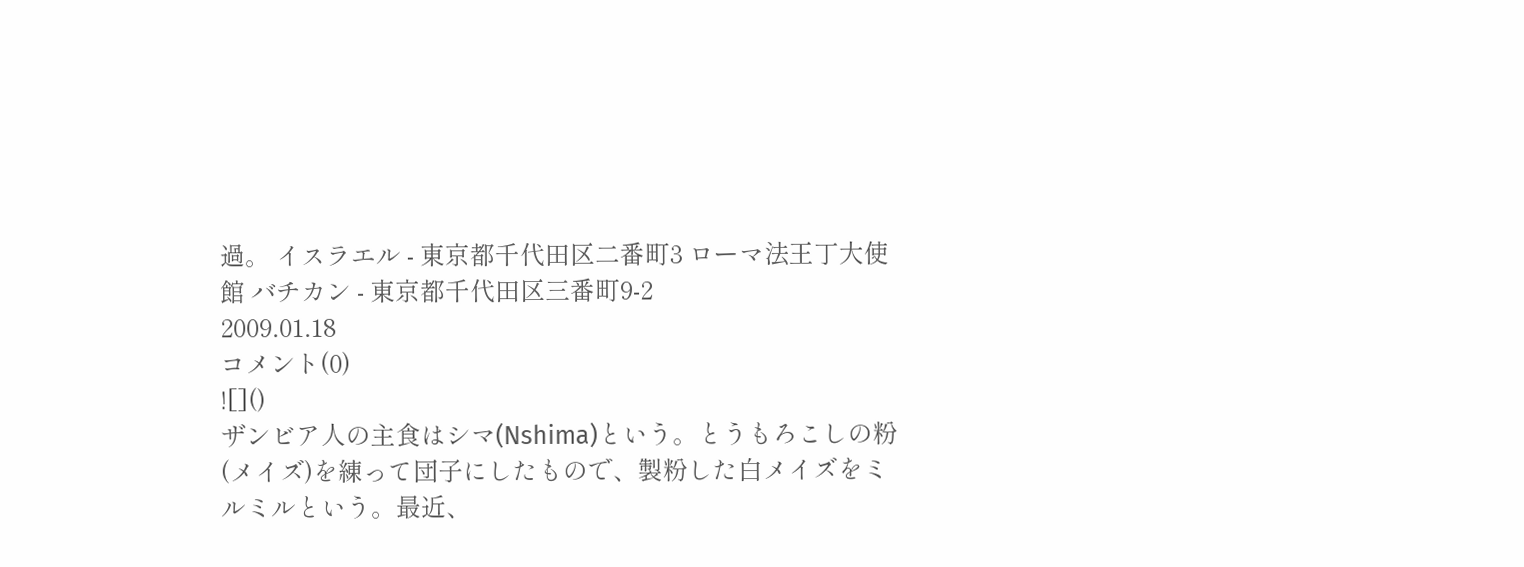過。 イスラエル - 東京都千代田区二番町3 ローマ法王丁大使館 バチカン - 東京都千代田区三番町9-2
2009.01.18
コメント(0)
![]()
ザンビア人の主食はシマ(Nshima)という。とうもろこしの粉(メイズ)を練って団子にしたもので、製粉した白メイズをミルミルという。最近、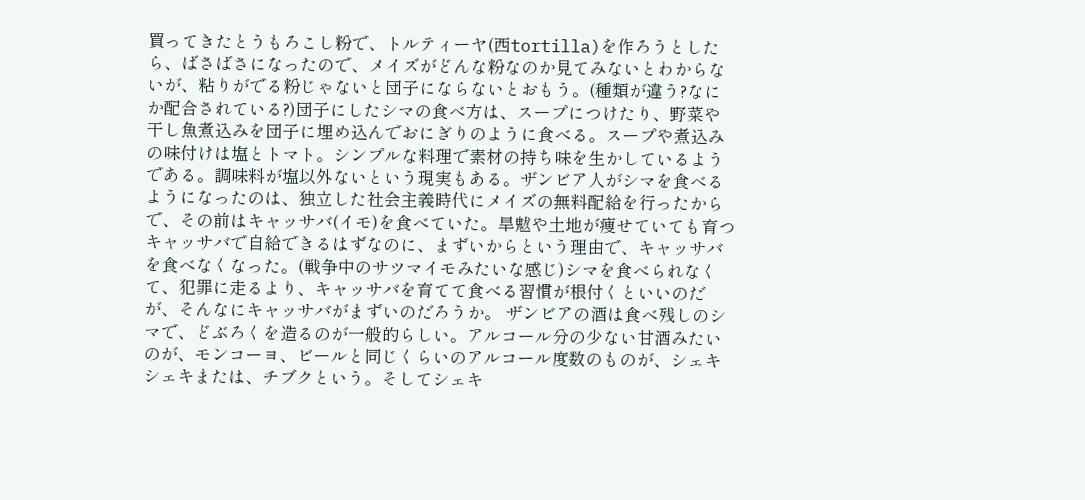買ってきたとうもろこし粉で、トルティーヤ(西tortilla)を作ろうとしたら、ばさばさになったので、メイズがどんな粉なのか見てみないとわからないが、粘りがでる粉じゃないと団子にならないとおもう。(種類が違う?なにか配合されている?)団子にしたシマの食べ方は、スープにつけたり、野菜や干し魚煮込みを団子に埋め込んでおにぎりのように食べる。スープや煮込みの味付けは塩とトマト。シンプルな料理で素材の持ち味を生かしているようである。調味料が塩以外ないという現実もある。ザンビア人がシマを食べるようになったのは、独立した社会主義時代にメイズの無料配給を行ったからで、その前はキャッサバ(イモ)を食べていた。旱魃や土地が痩せていても育つキャッサバで自給できるはずなのに、まずいからという理由で、キャッサバを食べなくなった。(戦争中のサツマイモみたいな感じ)シマを食べられなくて、犯罪に走るより、キャッサバを育てて食べる習慣が根付くといいのだが、そんなにキャッサバがまずいのだろうか。 ザンビアの酒は食べ残しのシマで、どぶろくを造るのが一般的らしい。アルコール分の少ない甘酒みたいのが、モンコーヨ、ビールと同じくらいのアルコール度数のものが、シェキシェキまたは、チブクという。そしてシェキ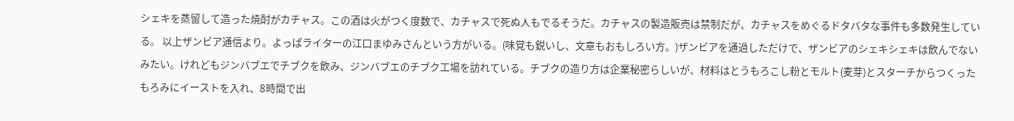シェキを蒸留して造った焼酎がカチャス。この酒は火がつく度数で、カチャスで死ぬ人もでるそうだ。カチャスの製造販売は禁制だが、カチャスをめぐるドタバタな事件も多数発生している。 以上ザンビア通信より。よっぱライターの江口まゆみさんという方がいる。(味覚も鋭いし、文章もおもしろい方。)ザンビアを通過しただけで、ザンビアのシェキシェキは飲んでないみたい。けれどもジンバブエでチブクを飲み、ジンバブエのチブク工場を訪れている。チブクの造り方は企業秘密らしいが、材料はとうもろこし粉とモルト(麦芽)とスターチからつくったもろみにイーストを入れ、8時間で出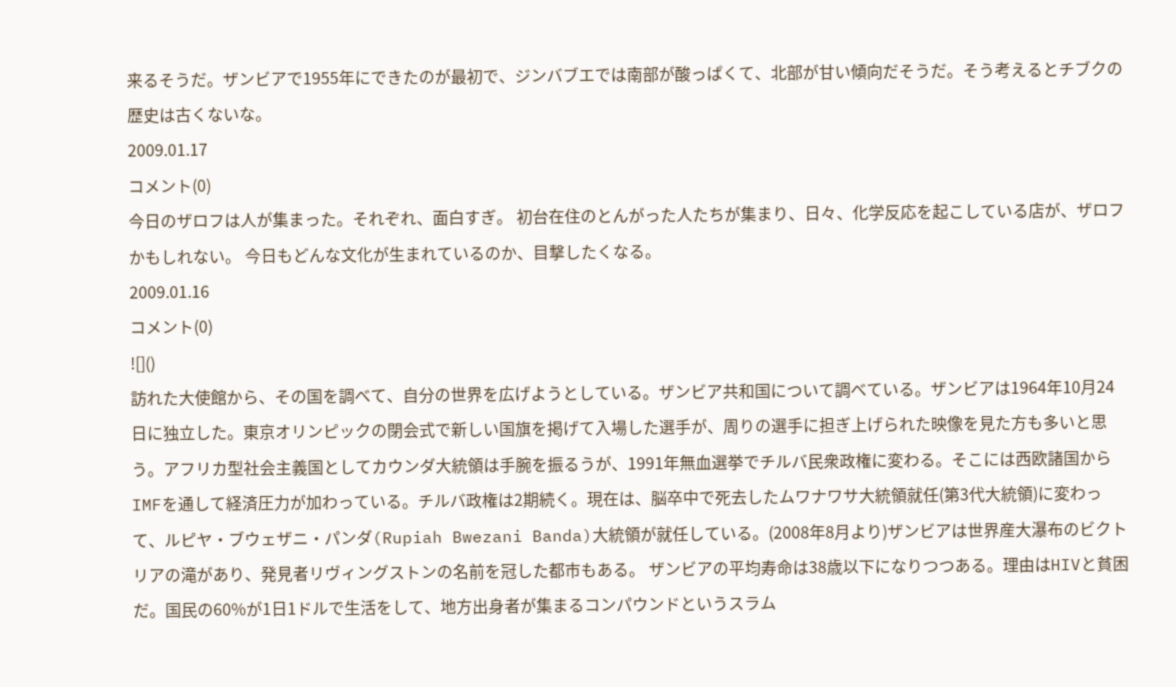来るそうだ。ザンビアで1955年にできたのが最初で、ジンバブエでは南部が酸っぱくて、北部が甘い傾向だそうだ。そう考えるとチブクの歴史は古くないな。
2009.01.17
コメント(0)
今日のザロフは人が集まった。それぞれ、面白すぎ。 初台在住のとんがった人たちが集まり、日々、化学反応を起こしている店が、ザロフかもしれない。 今日もどんな文化が生まれているのか、目撃したくなる。
2009.01.16
コメント(0)
![]()
訪れた大使館から、その国を調べて、自分の世界を広げようとしている。ザンビア共和国について調べている。ザンビアは1964年10月24日に独立した。東京オリンピックの閉会式で新しい国旗を掲げて入場した選手が、周りの選手に担ぎ上げられた映像を見た方も多いと思う。アフリカ型社会主義国としてカウンダ大統領は手腕を振るうが、1991年無血選挙でチルバ民衆政権に変わる。そこには西欧諸国からIMFを通して経済圧力が加わっている。チルバ政権は2期続く。現在は、脳卒中で死去したムワナワサ大統領就任(第3代大統領)に変わって、ルピヤ・ブウェザニ・パンダ(Rupiah Bwezani Banda)大統領が就任している。(2008年8月より)ザンビアは世界産大瀑布のビクトリアの滝があり、発見者リヴィングストンの名前を冠した都市もある。 ザンビアの平均寿命は38歳以下になりつつある。理由はHIVと貧困だ。国民の60%が1日1ドルで生活をして、地方出身者が集まるコンパウンドというスラム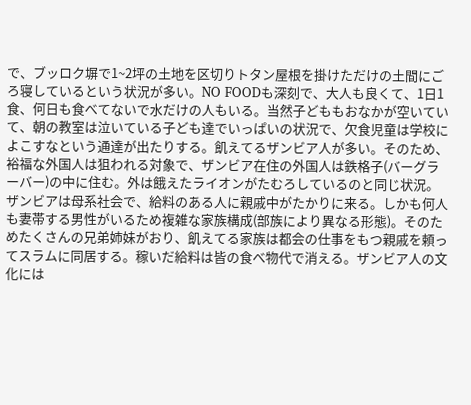で、ブッロク塀で1~2坪の土地を区切りトタン屋根を掛けただけの土間にごろ寝しているという状況が多い。NO FOODも深刻で、大人も良くて、1日1食、何日も食べてないで水だけの人もいる。当然子どももおなかが空いていて、朝の教室は泣いている子ども達でいっぱいの状況で、欠食児童は学校によこすなという通達が出たりする。飢えてるザンビア人が多い。そのため、裕福な外国人は狙われる対象で、ザンビア在住の外国人は鉄格子(バーグラーバー)の中に住む。外は餓えたライオンがたむろしているのと同じ状況。ザンビアは母系社会で、給料のある人に親戚中がたかりに来る。しかも何人も妻帯する男性がいるため複雑な家族構成(部族により異なる形態)。そのためたくさんの兄弟姉妹がおり、飢えてる家族は都会の仕事をもつ親戚を頼ってスラムに同居する。稼いだ給料は皆の食べ物代で消える。ザンビア人の文化には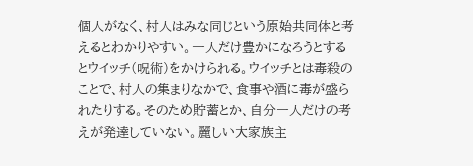個人がなく、村人はみな同じという原始共同体と考えるとわかりやすい。一人だけ豊かになろうとするとウイッチ(呪術)をかけられる。ウイッチとは毒殺のことで、村人の集まりなかで、食事や酒に毒が盛られたりする。そのため貯蓄とか、自分一人だけの考えが発達していない。麗しい大家族主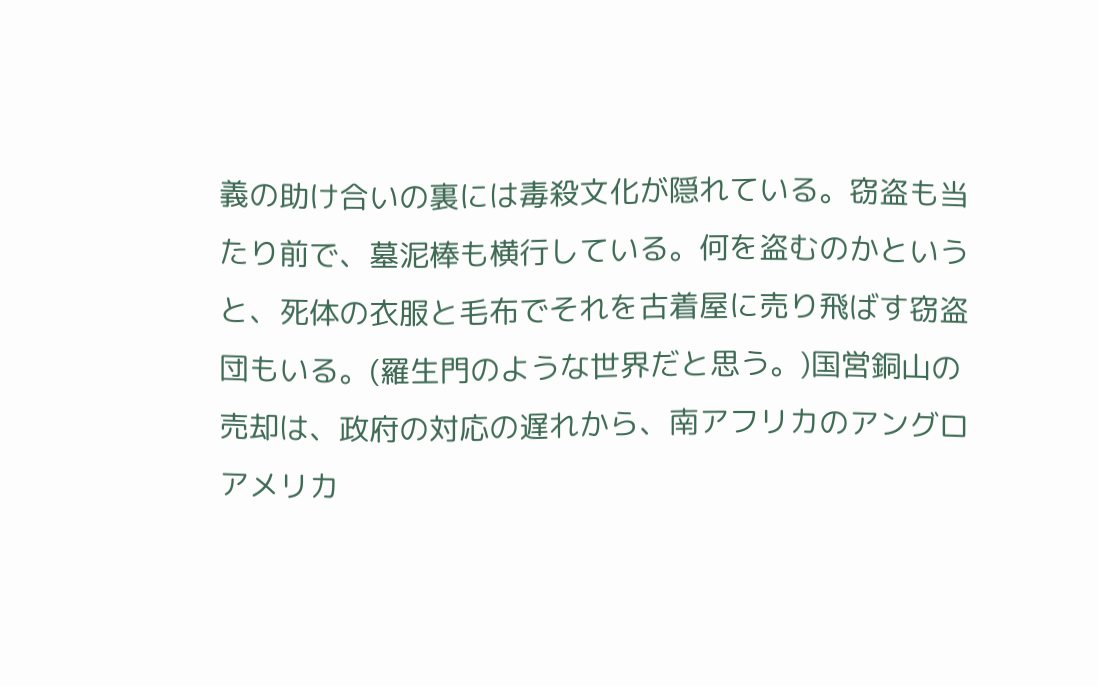義の助け合いの裏には毒殺文化が隠れている。窃盗も当たり前で、墓泥棒も横行している。何を盗むのかというと、死体の衣服と毛布でそれを古着屋に売り飛ばす窃盗団もいる。(羅生門のような世界だと思う。)国営銅山の売却は、政府の対応の遅れから、南アフリカのアングロアメリカ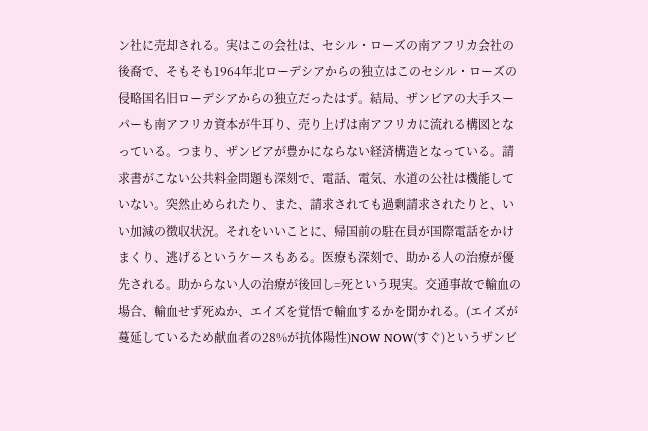ン社に売却される。実はこの会社は、セシル・ローズの南アフリカ会社の後裔で、そもそも1964年北ローデシアからの独立はこのセシル・ローズの侵略国名旧ローデシアからの独立だったはず。結局、ザンビアの大手スーパーも南アフリカ資本が牛耳り、売り上げは南アフリカに流れる構図となっている。つまり、ザンビアが豊かにならない経済構造となっている。請求書がこない公共料金問題も深刻で、電話、電気、水道の公社は機能していない。突然止められたり、また、請求されても過剰請求されたりと、いい加減の徴収状況。それをいいことに、帰国前の駐在員が国際電話をかけまくり、逃げるというケースもある。医療も深刻で、助かる人の治療が優先される。助からない人の治療が後回し=死という現実。交通事故で輸血の場合、輸血せず死ぬか、エイズを覚悟で輸血するかを聞かれる。(エイズが蔓延しているため献血者の28%が抗体陽性)NOW NOW(すぐ)というザンビ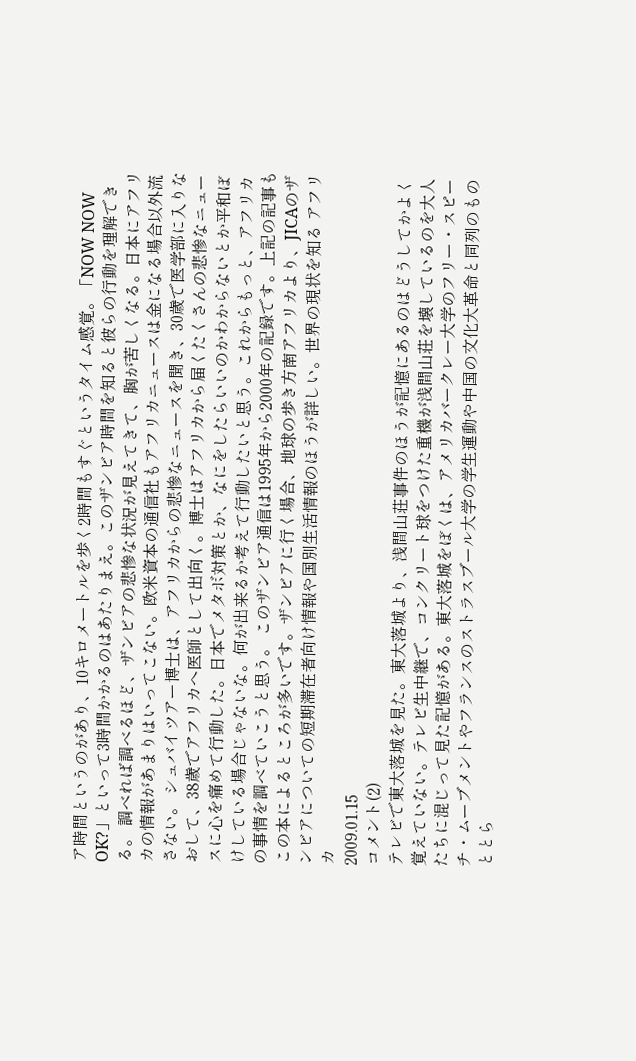ア時間というのがあり、10キロメートルを歩く2時間もすぐというタイム感覚。「NOW NOW OK?」といって3時間かかるのはあたりまえ。このザンビア時間を知ると彼らの行動を理解できる。 調べれば調べるほど、ザンビアの悲惨な状況が見えてきて、胸が苦しくなる。日本にアフリカの情報があまりはいってこない。欧米資本の通信社もアフリカニュースは金になる場合以外流さない。 シュバイツアー博士は、アフリカからの悲惨なニュースを聞き、30歳で医学部に入りなおして、38歳でアフリカへ医師として出向く。博士はアフリカから届くたくさんの悲惨なニュースに心を痛めて行動した。日本でメタボ対策とか、なにをしたらいいのかわからないとか平和ぼけしている場合じゃないな。何が出来るか考えて行動したいと思う。これからもっと、アフリカの事情を調べていこうと思う。 このザンビア通信は1995年から2000年の記録です。上記の記事もこの本によるところが多いです。ザンビアに行く場合、地球の歩き方南アフリカより、JICAのザンビアについての短期滞在者向け情報や国別生活情報のほうが詳しい。世界の現状を知る アフリカ
2009.01.15
コメント(2)
テレビで東大落城を見た。東大落城より、浅間山荘事件のほうが記憶にあるのはどうしてかよく覚えていない。テレビ生中継で、コンクリート球をつけた重機が浅間山荘を壊しているのを大人たちに混じって見た記憶がある。東大落城をぼくは、アメリカバークレー大学のフリー・スピーチ・ムーブメントやフランスのストラスブール大学の学生運動や中国の文化大革命と同列のものととら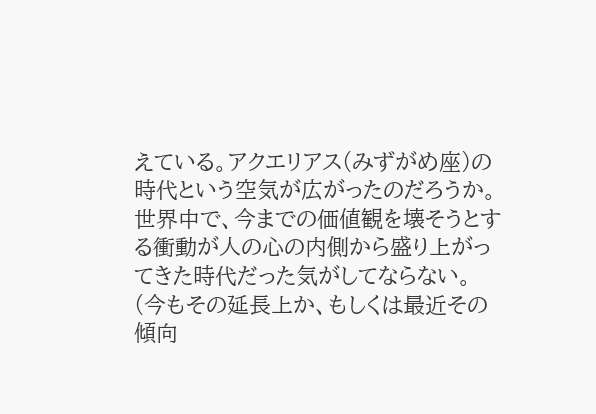えている。アクエリアス(みずがめ座)の時代という空気が広がったのだろうか。世界中で、今までの価値観を壊そうとする衝動が人の心の内側から盛り上がってきた時代だった気がしてならない。(今もその延長上か、もしくは最近その傾向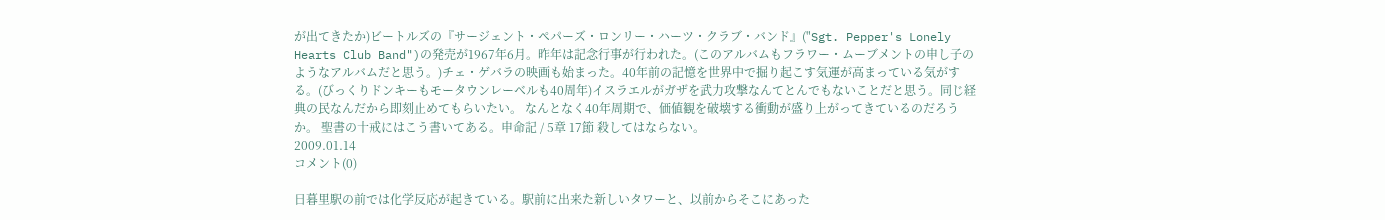が出てきたか)ビートルズの『サージェント・ペパーズ・ロンリー・ハーツ・クラブ・バンド』("Sgt. Pepper's Lonely Hearts Club Band")の発売が1967年6月。昨年は記念行事が行われた。(このアルバムもフラワー・ムーブメントの申し子のようなアルバムだと思う。)チェ・ゲバラの映画も始まった。40年前の記憶を世界中で掘り起こす気運が高まっている気がする。(びっくりドンキーもモータウンレーベルも40周年)イスラエルがガザを武力攻撃なんてとんでもないことだと思う。同じ経典の民なんだから即刻止めてもらいたい。 なんとなく40年周期で、価値観を破壊する衝動が盛り上がってきているのだろうか。 聖書の十戒にはこう書いてある。申命記 / 5章 17節 殺してはならない。
2009.01.14
コメント(0)

日暮里駅の前では化学反応が起きている。駅前に出来た新しいタワーと、以前からそこにあった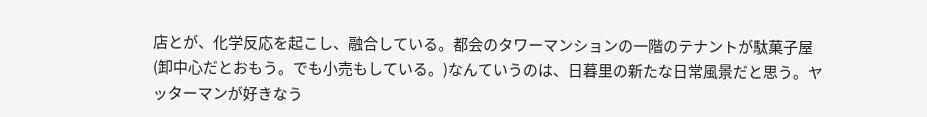店とが、化学反応を起こし、融合している。都会のタワーマンションの一階のテナントが駄菓子屋(卸中心だとおもう。でも小売もしている。)なんていうのは、日暮里の新たな日常風景だと思う。ヤッターマンが好きなう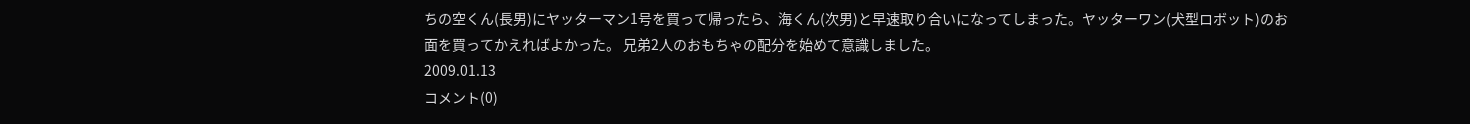ちの空くん(長男)にヤッターマン1号を買って帰ったら、海くん(次男)と早速取り合いになってしまった。ヤッターワン(犬型ロボット)のお面を買ってかえればよかった。 兄弟2人のおもちゃの配分を始めて意識しました。
2009.01.13
コメント(0)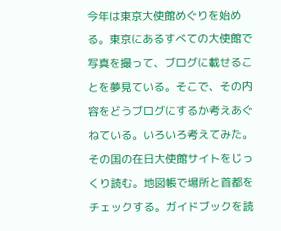今年は東京大使館めぐりを始める。東京にあるすべての大使館で写真を撮って、ブログに載せることを夢見ている。そこで、その内容をどうブログにするか考えあぐねている。いろいろ考えてみた。その国の在日大使館サイトをじっくり読む。地図帳で場所と首都をチェックする。ガイドブックを読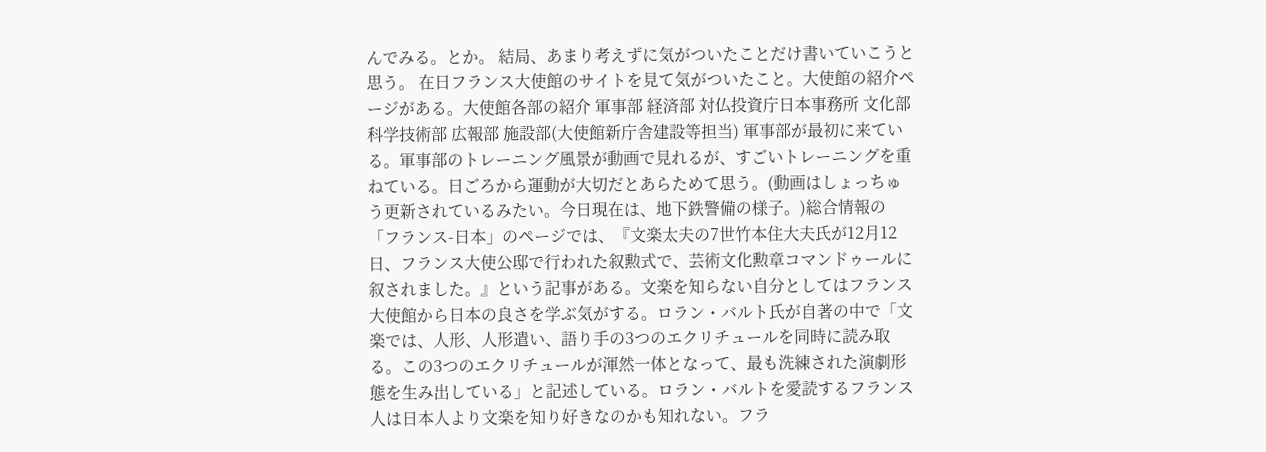んでみる。とか。 結局、あまり考えずに気がついたことだけ書いていこうと思う。 在日フランス大使館のサイトを見て気がついたこと。大使館の紹介ページがある。大使館各部の紹介 軍事部 経済部 対仏投資庁日本事務所 文化部 科学技術部 広報部 施設部(大使館新庁舎建設等担当) 軍事部が最初に来ている。軍事部のトレーニング風景が動画で見れるが、すごいトレーニングを重ねている。日ごろから運動が大切だとあらためて思う。(動画はしょっちゅう更新されているみたい。今日現在は、地下鉄警備の様子。)総合情報の「フランス-日本」のページでは、『文楽太夫の7世竹本住大夫氏が12月12日、フランス大使公邸で行われた叙勲式で、芸術文化勲章コマンドゥールに叙されました。』という記事がある。文楽を知らない自分としてはフランス大使館から日本の良さを学ぶ気がする。ロラン・バルト氏が自著の中で「文楽では、人形、人形遣い、語り手の3つのエクリチュールを同時に読み取る。この3つのエクリチュールが渾然一体となって、最も洗練された演劇形態を生み出している」と記述している。ロラン・バルトを愛読するフランス人は日本人より文楽を知り好きなのかも知れない。フラ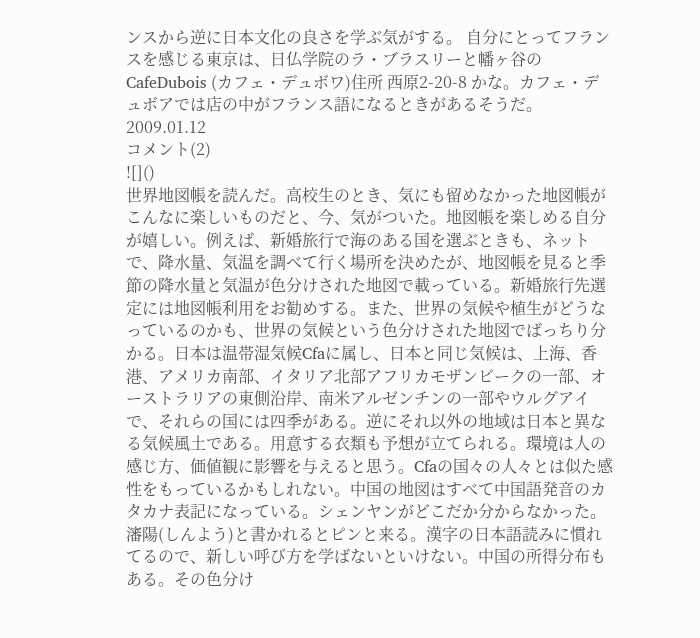ンスから逆に日本文化の良さを学ぶ気がする。 自分にとってフランスを感じる東京は、日仏学院のラ・ブラスリーと幡ヶ谷のCafeDubois (カフェ・デュボワ)住所 西原2-20-8 かな。カフェ・デュボアでは店の中がフランス語になるときがあるそうだ。
2009.01.12
コメント(2)
![]()
世界地図帳を読んだ。高校生のとき、気にも留めなかった地図帳がこんなに楽しいものだと、今、気がついた。地図帳を楽しめる自分が嬉しい。例えば、新婚旅行で海のある国を選ぶときも、ネットで、降水量、気温を調べて行く場所を決めたが、地図帳を見ると季節の降水量と気温が色分けされた地図で載っている。新婚旅行先選定には地図帳利用をお勧めする。また、世界の気候や植生がどうなっているのかも、世界の気候という色分けされた地図でばっちり分かる。日本は温帯湿気候Cfaに属し、日本と同じ気候は、上海、香港、アメリカ南部、イタリア北部アフリカモザンビークの一部、オーストラリアの東側沿岸、南米アルゼンチンの一部やウルグアイで、それらの国には四季がある。逆にそれ以外の地域は日本と異なる気候風土である。用意する衣類も予想が立てられる。環境は人の感じ方、価値観に影響を与えると思う。Cfaの国々の人々とは似た感性をもっているかもしれない。中国の地図はすべて中国語発音のカタカナ表記になっている。シェンヤンがどこだか分からなかった。瀋陽(しんよう)と書かれるとピンと来る。漢字の日本語読みに慣れてるので、新しい呼び方を学ばないといけない。中国の所得分布もある。その色分け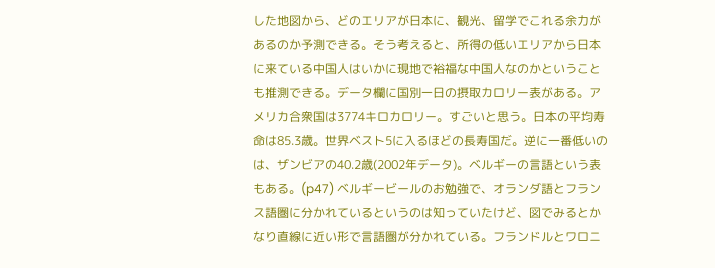した地図から、どのエリアが日本に、観光、留学でこれる余力があるのか予測できる。そう考えると、所得の低いエリアから日本に来ている中国人はいかに現地で裕福な中国人なのかということも推測できる。データ欄に国別一日の摂取カロリー表がある。アメリカ合衆国は3774キロカロリー。すごいと思う。日本の平均寿命は85.3歳。世界ベスト5に入るほどの長寿国だ。逆に一番低いのは、ザンビアの40.2歳(2002年データ)。ベルギーの言語という表もある。(p47) ベルギービールのお勉強で、オランダ語とフランス語圏に分かれているというのは知っていたけど、図でみるとかなり直線に近い形で言語圏が分かれている。フランドルとワロニ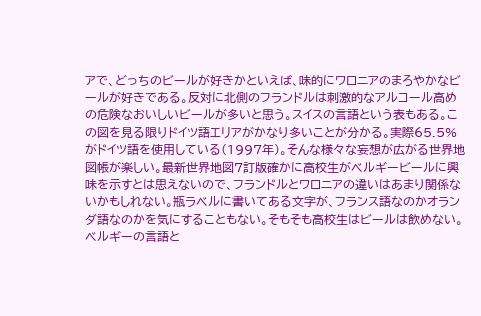アで、どっちのビールが好きかといえば、味的にワロニアのまろやかなビールが好きである。反対に北側のフランドルは刺激的なアルコール高めの危険なおいしいビールが多いと思う。スイスの言語という表もある。この図を見る限りドイツ語エリアがかなり多いことが分かる。実際65.5%がドイツ語を使用している(1997年)。そんな様々な妄想が広がる世界地図帳が楽しい。最新世界地図7訂版確かに高校生がベルギービールに興味を示すとは思えないので、フランドルとワロニアの違いはあまり関係ないかもしれない。瓶ラベルに書いてある文字が、フランス語なのかオランダ語なのかを気にすることもない。そもそも高校生はビールは飲めない。ベルギーの言語と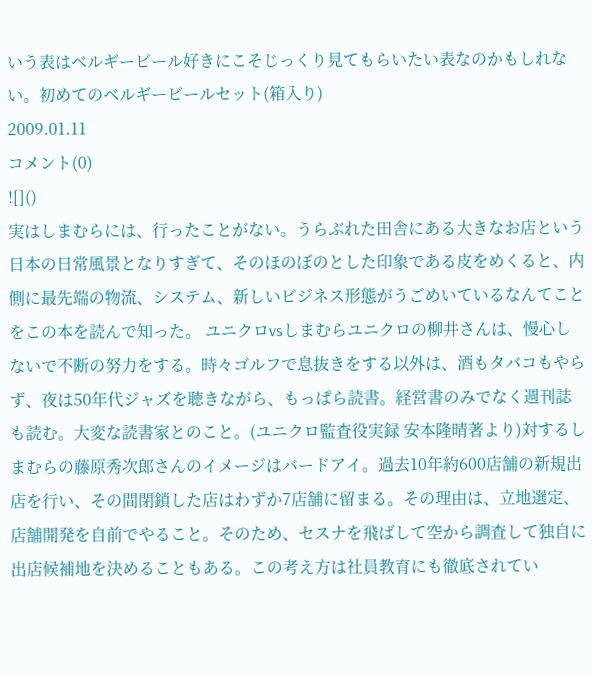いう表はベルギービール好きにこそじっくり見てもらいたい表なのかもしれない。初めてのベルギービールセット(箱入り)
2009.01.11
コメント(0)
![]()
実はしまむらには、行ったことがない。うらぶれた田舎にある大きなお店という日本の日常風景となりすぎて、そのほのぼのとした印象である皮をめくると、内側に最先端の物流、システム、新しいビジネス形態がうごめいているなんてことをこの本を読んで知った。 ユニクロvsしまむらユニクロの柳井さんは、慢心しないで不断の努力をする。時々ゴルフで息抜きをする以外は、酒もタバコもやらず、夜は50年代ジャズを聴きながら、もっぱら読書。経営書のみでなく週刊誌も読む。大変な読書家とのこと。(ユニクロ監査役実録 安本隆晴著より)対するしまむらの藤原秀次郎さんのイメージはバードアイ。過去10年約600店舗の新規出店を行い、その間閉鎖した店はわずか7店舗に留まる。その理由は、立地選定、店舗開発を自前でやること。そのため、セスナを飛ばして空から調査して独自に出店候補地を決めることもある。この考え方は社員教育にも徹底されてい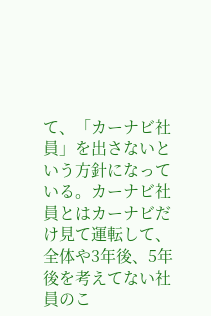て、「カーナビ社員」を出さないという方針になっている。カーナビ社員とはカーナビだけ見て運転して、全体や3年後、5年後を考えてない社員のこ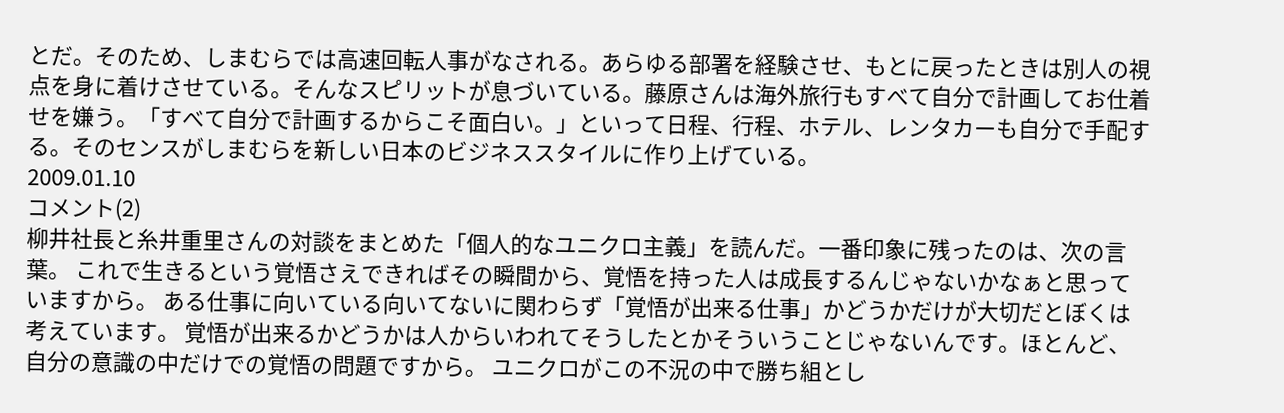とだ。そのため、しまむらでは高速回転人事がなされる。あらゆる部署を経験させ、もとに戻ったときは別人の視点を身に着けさせている。そんなスピリットが息づいている。藤原さんは海外旅行もすべて自分で計画してお仕着せを嫌う。「すべて自分で計画するからこそ面白い。」といって日程、行程、ホテル、レンタカーも自分で手配する。そのセンスがしまむらを新しい日本のビジネススタイルに作り上げている。
2009.01.10
コメント(2)
柳井社長と糸井重里さんの対談をまとめた「個人的なユニクロ主義」を読んだ。一番印象に残ったのは、次の言葉。 これで生きるという覚悟さえできればその瞬間から、覚悟を持った人は成長するんじゃないかなぁと思っていますから。 ある仕事に向いている向いてないに関わらず「覚悟が出来る仕事」かどうかだけが大切だとぼくは考えています。 覚悟が出来るかどうかは人からいわれてそうしたとかそういうことじゃないんです。ほとんど、自分の意識の中だけでの覚悟の問題ですから。 ユニクロがこの不況の中で勝ち組とし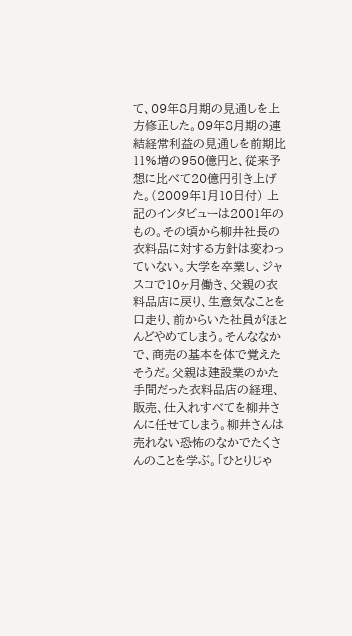て、09年8月期の見通しを上方修正した。09年8月期の連結経常利益の見通しを前期比11%増の950億円と、従来予想に比べて20億円引き上げた。(2009年1月10日付) 上記のインタビューは2001年のもの。その頃から柳井社長の衣料品に対する方針は変わっていない。大学を卒業し、ジャスコで10ヶ月働き、父親の衣料品店に戻り、生意気なことを口走り、前からいた社員がほとんどやめてしまう。そんななかで、商売の基本を体で覚えたそうだ。父親は建設業のかた手間だった衣料品店の経理、販売、仕入れすべてを柳井さんに任せてしまう。柳井さんは売れない恐怖のなかでたくさんのことを学ぶ。「ひとりじゃ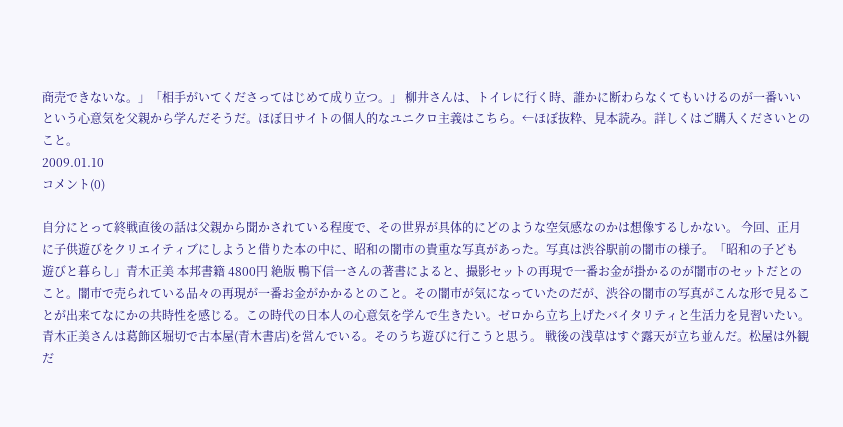商売できないな。」「相手がいてくださってはじめて成り立つ。」 柳井さんは、トイレに行く時、誰かに断わらなくてもいけるのが一番いいという心意気を父親から学んだそうだ。ほぼ日サイトの個人的なユニクロ主義はこちら。←ほぼ抜粋、見本読み。詳しくはご購入くださいとのこと。
2009.01.10
コメント(0)

自分にとって終戦直後の話は父親から聞かされている程度で、その世界が具体的にどのような空気感なのかは想像するしかない。 今回、正月に子供遊びをクリエイティブにしようと借りた本の中に、昭和の闇市の貴重な写真があった。写真は渋谷駅前の闇市の様子。「昭和の子ども 遊びと暮らし」青木正美 本邦書籍 4800円 絶版 鴨下信一さんの著書によると、撮影セットの再現で一番お金が掛かるのが闇市のセットだとのこと。闇市で売られている品々の再現が一番お金がかかるとのこと。その闇市が気になっていたのだが、渋谷の闇市の写真がこんな形で見ることが出来てなにかの共時性を感じる。この時代の日本人の心意気を学んで生きたい。ゼロから立ち上げたバイタリティと生活力を見習いたい。青木正美さんは葛飾区堀切で古本屋(青木書店)を営んでいる。そのうち遊びに行こうと思う。 戦後の浅草はすぐ露天が立ち並んだ。松屋は外観だ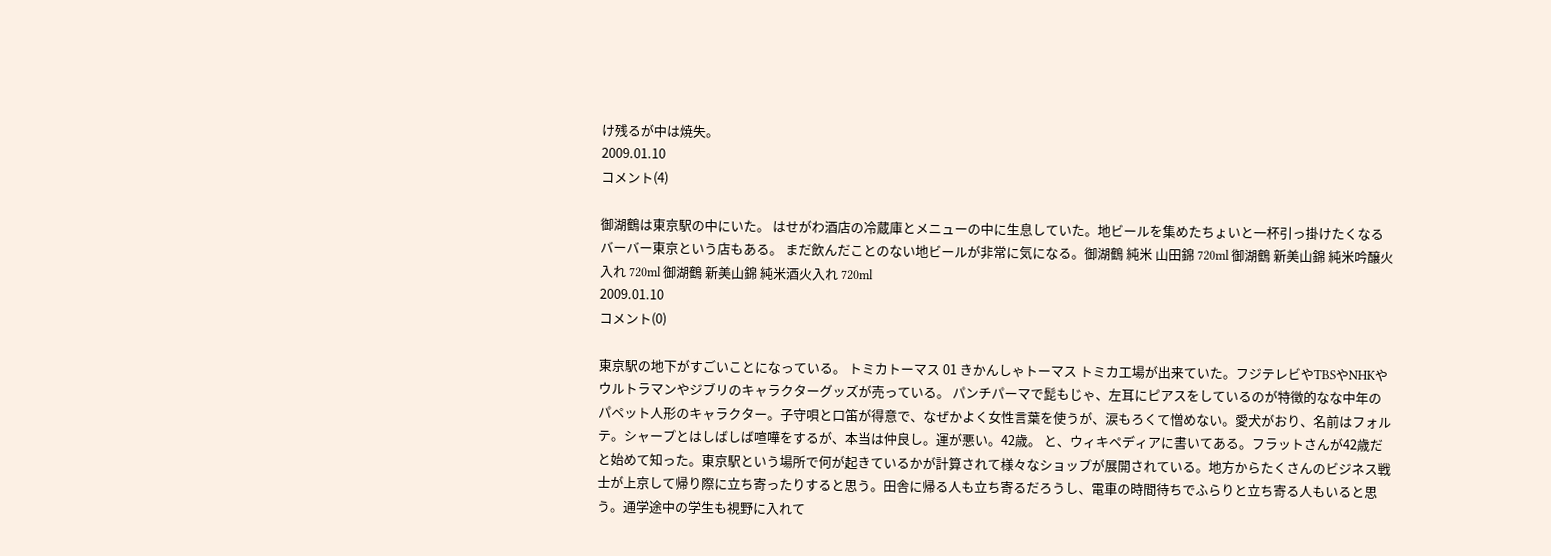け残るが中は焼失。
2009.01.10
コメント(4)

御湖鶴は東京駅の中にいた。 はせがわ酒店の冷蔵庫とメニューの中に生息していた。地ビールを集めたちょいと一杯引っ掛けたくなるバーバー東京という店もある。 まだ飲んだことのない地ビールが非常に気になる。御湖鶴 純米 山田錦 720ml 御湖鶴 新美山錦 純米吟醸火入れ 720ml 御湖鶴 新美山錦 純米酒火入れ 720ml
2009.01.10
コメント(0)

東京駅の地下がすごいことになっている。 トミカトーマス 01 きかんしゃトーマス トミカ工場が出来ていた。フジテレビやTBSやNHKやウルトラマンやジブリのキャラクターグッズが売っている。 パンチパーマで髭もじゃ、左耳にピアスをしているのが特徴的なな中年のパペット人形のキャラクター。子守唄と口笛が得意で、なぜかよく女性言葉を使うが、涙もろくて憎めない。愛犬がおり、名前はフォルテ。シャープとはしばしば喧嘩をするが、本当は仲良し。運が悪い。42歳。 と、ウィキペディアに書いてある。フラットさんが42歳だと始めて知った。東京駅という場所で何が起きているかが計算されて様々なショップが展開されている。地方からたくさんのビジネス戦士が上京して帰り際に立ち寄ったりすると思う。田舎に帰る人も立ち寄るだろうし、電車の時間待ちでふらりと立ち寄る人もいると思う。通学途中の学生も視野に入れて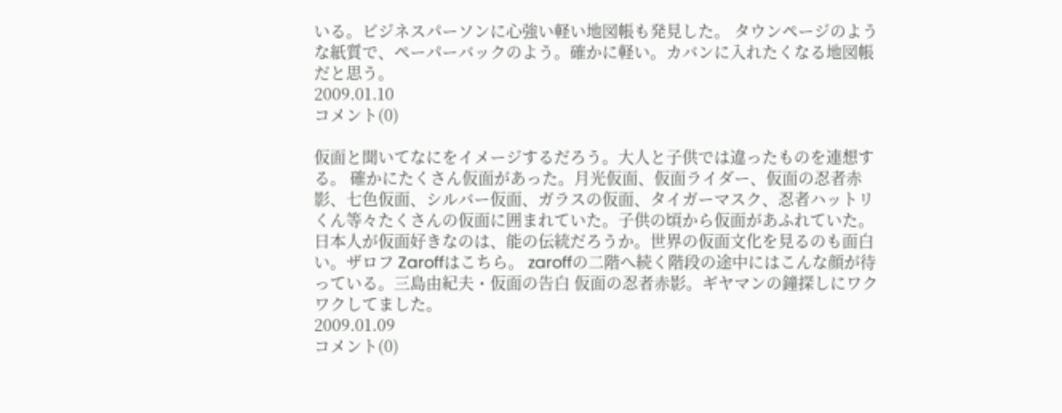いる。ビジネスパーソンに心強い軽い地図帳も発見した。 タウンページのような紙質で、ペーパーバックのよう。確かに軽い。カバンに入れたくなる地図帳だと思う。
2009.01.10
コメント(0)

仮面と聞いてなにをイメージするだろう。大人と子供では違ったものを連想する。 確かにたくさん仮面があった。月光仮面、仮面ライダー、仮面の忍者赤影、七色仮面、シルバー仮面、ガラスの仮面、タイガーマスク、忍者ハットリくん等々たくさんの仮面に囲まれていた。子供の頃から仮面があふれていた。日本人が仮面好きなのは、能の伝統だろうか。世界の仮面文化を見るのも面白い。ザロフ Zaroffはこちら。 zaroffの二階へ続く階段の途中にはこんな顔が待っている。三島由紀夫・仮面の告白 仮面の忍者赤影。ギヤマンの鐘探しにワクワクしてました。
2009.01.09
コメント(0)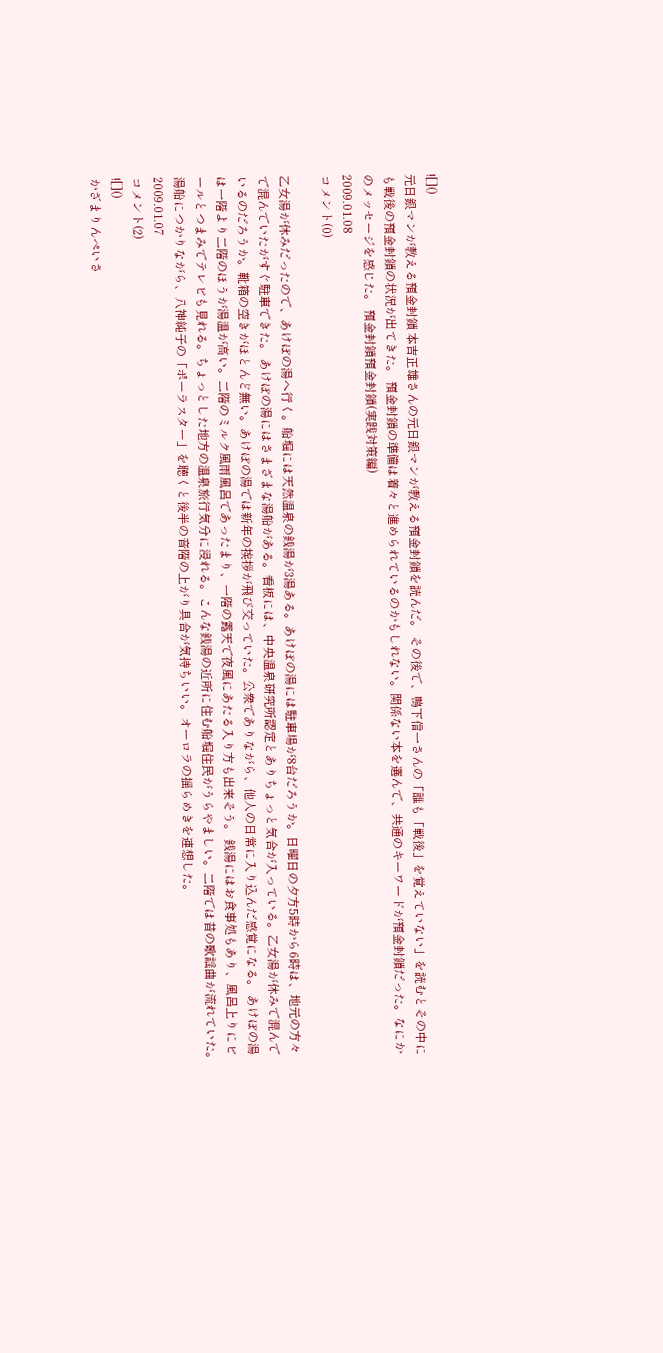![]()
元日銀マンが教える預金封鎖 本吉正雄さんの元日銀マンが教える預金封鎖を読んだ。 その後で、鴨下信一さんの「誰も「戦後」を覚えていない」を読むとその中にも戦後の預金封鎖の状況が出てきた。 預金封鎖の準備は着々と進められているのかもしれない。関係ない本を選んで、共通のキーワードが預金封鎖だった。なにかのメッセージを感じた。 預金封鎖預金封鎖(実践対策編)
2009.01.08
コメント(0)

乙女湯が休みだったので、あけぼの湯へ行く。船堀には天然温泉の銭湯が3湯ある。あけぼの湯には駐車場が8台だろうか。日曜日の夕方5時から6時は、地元の方々で混んでいたがすぐ駐車できた。 あけぼの湯にはさまざまな湯船がある。看板には、中央温泉研究所認定とありちょっと気合が入っている。乙女湯が休みで混んでいるのだろうか。靴箱の空きがほとんど無い。あけぼの湯では新年の挨拶が飛び交っていた。公衆でありながら、他人の日常に入り込んだ感覚になる。 あけぼの湯は一階より二階のほうが湯温が高い。二階のミルク風雨風呂であったまり、一階の露天で夜風にあたる入り方も出来そう。 銭湯にはお食事処もあり、風呂上りにビールとつまみでテレビも見れる。ちょっとした地方の温泉旅行気分に浸れる。こんな銭湯の近所に住む船堀住民がうらやましい。二階では昔の歌謡曲が流れていた。湯船につかりながら、八神純子の「ポーラスター」を聴くと後半の音階の上がり具合が気持ちいい。オーロラの揺らめきを連想した。
2009.01.07
コメント(2)
![]()
かざまりんぺいさ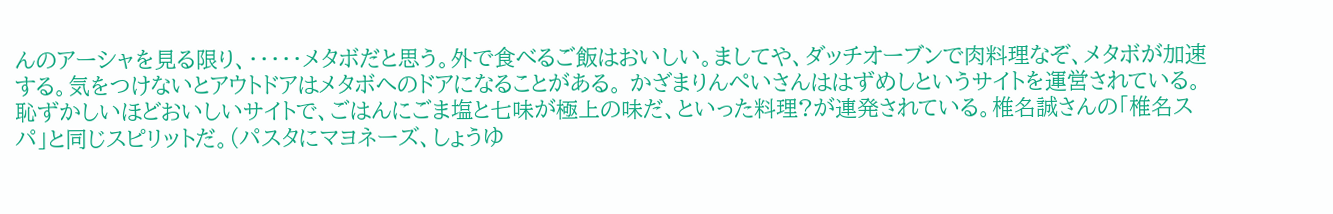んのアーシャを見る限り、・・・・・メタボだと思う。外で食べるご飯はおいしい。ましてや、ダッチオーブンで肉料理なぞ、メタボが加速する。気をつけないとアウトドアはメタボへのドアになることがある。 かざまりんぺいさんははずめしというサイトを運営されている。恥ずかしいほどおいしいサイトで、ごはんにごま塩と七味が極上の味だ、といった料理?が連発されている。椎名誠さんの「椎名スパ」と同じスピリットだ。(パスタにマヨネーズ、しょうゆ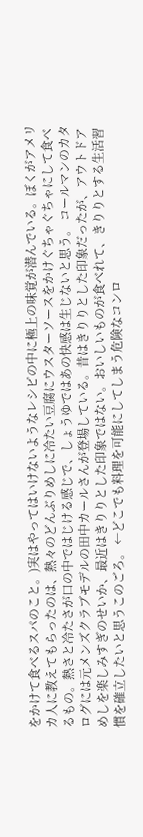をかけて食べるスパのこと。)実はやってはいけないようなレシピの中に極上の味覚が潜んでいる。ぼくがアメリカ人に教えてもらったのは、熱々のどんぶりめしに冷たい豆腐にウスターソースをかけぐちゃぐちゃにして食べるもの。熱さと冷たさが口の中ではじける感じで、しょうゆではあの快感は生じないと思う。 コールマンのカタログには元メンズクラブモデルの田中カールさんが登場している。昔はきりりとした印象だったが、アウトドアめしを楽しみすぎのせいか、最近はきりりとした印象ではない。おいしいものが食べれて、きりりとする生活習慣を確立したいと思うこのごろ。 ←どこでも料理を可能にしてしまう危険なコンロ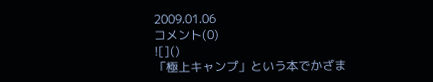2009.01.06
コメント(0)
![]()
「極上キャンプ」という本でかざま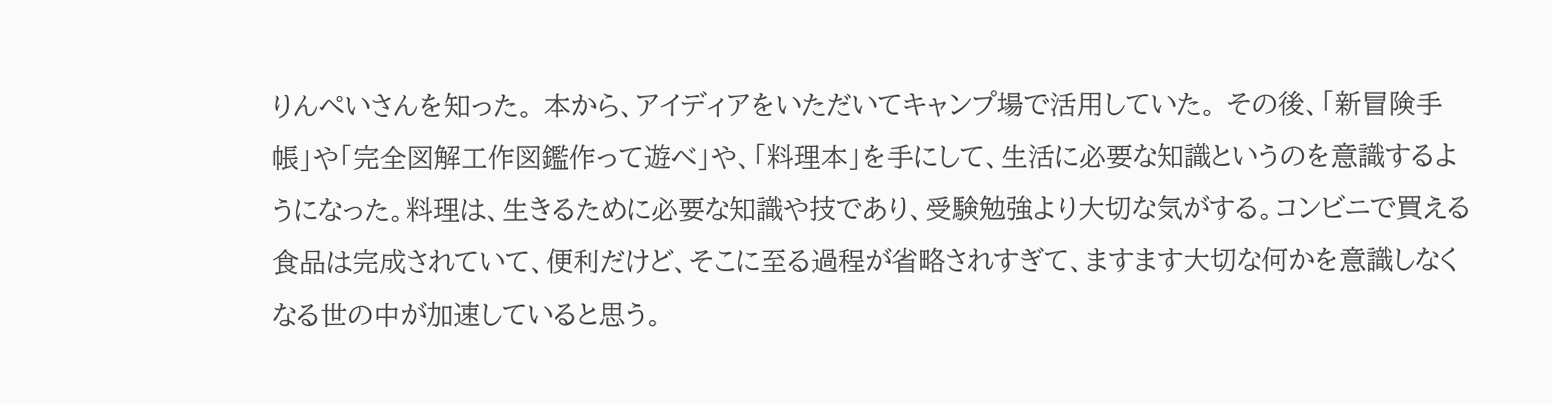りんぺいさんを知った。 本から、アイディアをいただいてキャンプ場で活用していた。 その後、「新冒険手帳」や「完全図解工作図鑑作って遊べ」や、「料理本」を手にして、生活に必要な知識というのを意識するようになった。料理は、生きるために必要な知識や技であり、受験勉強より大切な気がする。コンビニで買える食品は完成されていて、便利だけど、そこに至る過程が省略されすぎて、ますます大切な何かを意識しなくなる世の中が加速していると思う。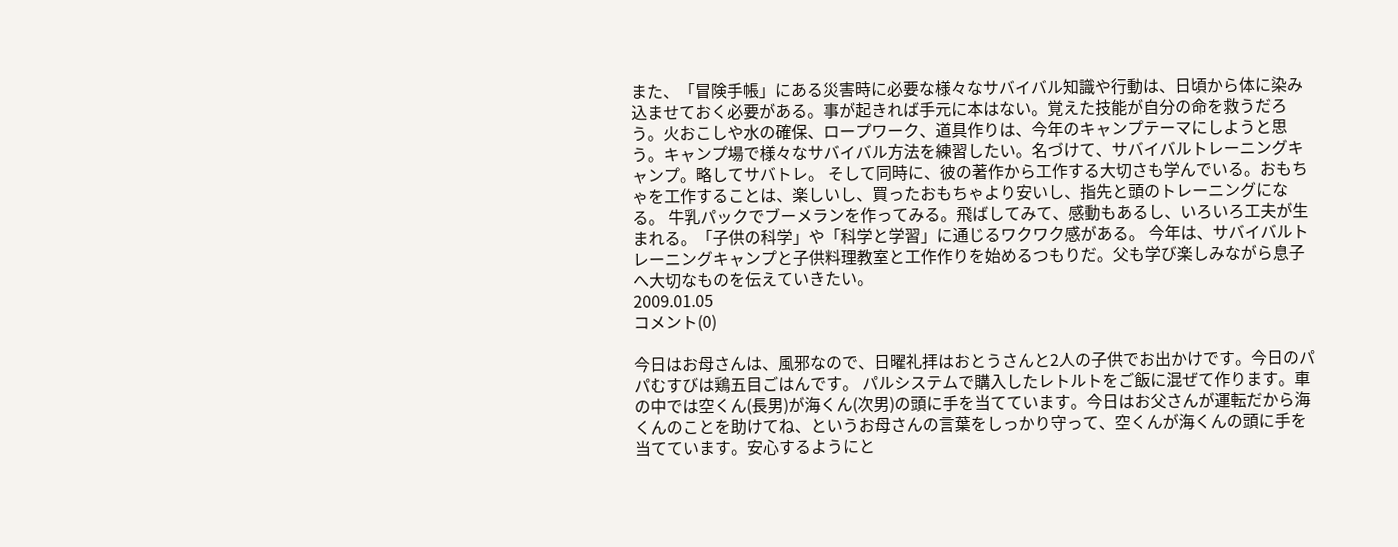また、「冒険手帳」にある災害時に必要な様々なサバイバル知識や行動は、日頃から体に染み込ませておく必要がある。事が起きれば手元に本はない。覚えた技能が自分の命を救うだろう。火おこしや水の確保、ロープワーク、道具作りは、今年のキャンプテーマにしようと思う。キャンプ場で様々なサバイバル方法を練習したい。名づけて、サバイバルトレーニングキャンプ。略してサバトレ。 そして同時に、彼の著作から工作する大切さも学んでいる。おもちゃを工作することは、楽しいし、買ったおもちゃより安いし、指先と頭のトレーニングになる。 牛乳パックでブーメランを作ってみる。飛ばしてみて、感動もあるし、いろいろ工夫が生まれる。「子供の科学」や「科学と学習」に通じるワクワク感がある。 今年は、サバイバルトレーニングキャンプと子供料理教室と工作作りを始めるつもりだ。父も学び楽しみながら息子へ大切なものを伝えていきたい。
2009.01.05
コメント(0)

今日はお母さんは、風邪なので、日曜礼拝はおとうさんと2人の子供でお出かけです。今日のパパむすびは鶏五目ごはんです。 パルシステムで購入したレトルトをご飯に混ぜて作ります。車の中では空くん(長男)が海くん(次男)の頭に手を当てています。今日はお父さんが運転だから海くんのことを助けてね、というお母さんの言葉をしっかり守って、空くんが海くんの頭に手を当てています。安心するようにと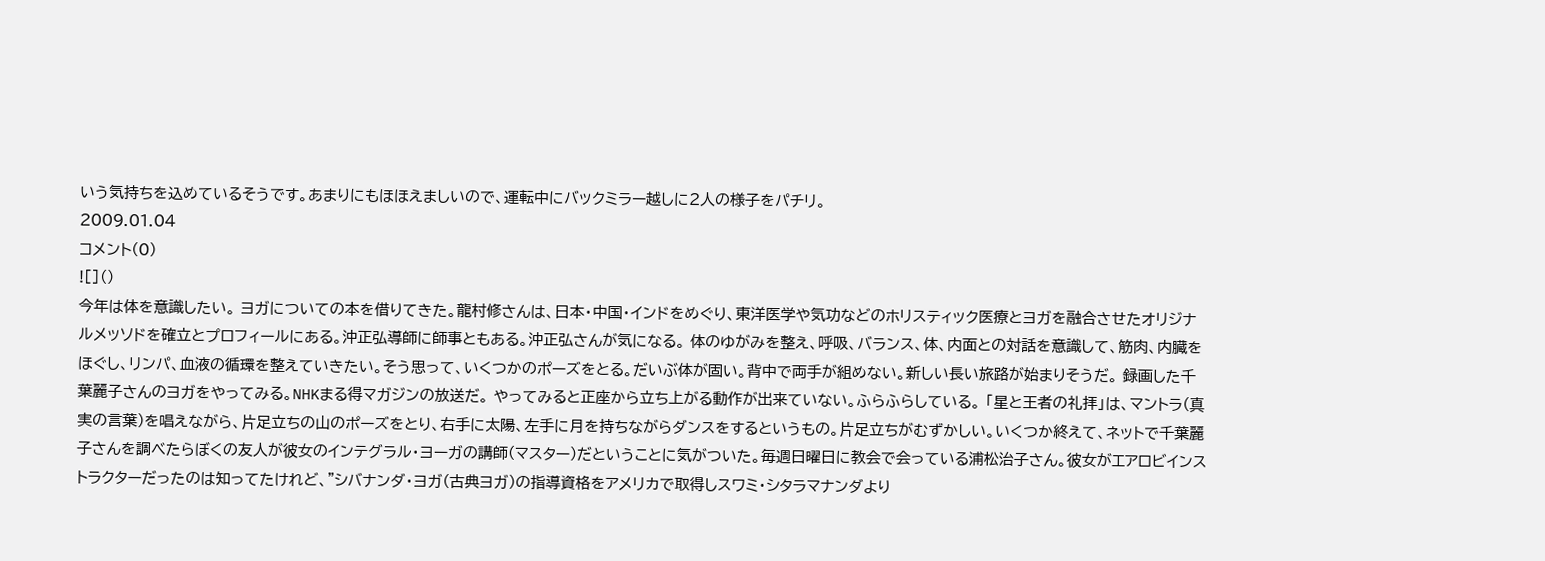いう気持ちを込めているそうです。あまりにもほほえましいので、運転中にバックミラー越しに2人の様子をパチリ。
2009.01.04
コメント(0)
![]()
今年は体を意識したい。 ヨガについての本を借りてきた。龍村修さんは、日本・中国・インドをめぐり、東洋医学や気功などのホリスティック医療とヨガを融合させたオリジナルメッソドを確立とプロフィールにある。沖正弘導師に師事ともある。沖正弘さんが気になる。 体のゆがみを整え、呼吸、バランス、体、内面との対話を意識して、筋肉、内臓をほぐし、リンパ、血液の循環を整えていきたい。そう思って、いくつかのポーズをとる。だいぶ体が固い。背中で両手が組めない。新しい長い旅路が始まりそうだ。 録画した千葉麗子さんのヨガをやってみる。NHKまる得マガジンの放送だ。 やってみると正座から立ち上がる動作が出来ていない。ふらふらしている。 「星と王者の礼拝」は、マントラ(真実の言葉)を唱えながら、片足立ちの山のポーズをとり、右手に太陽、左手に月を持ちながらダンスをするというもの。片足立ちがむずかしい。いくつか終えて、ネットで千葉麗子さんを調べたらぼくの友人が彼女のインテグラル・ヨーガの講師(マスター)だということに気がついた。毎週日曜日に教会で会っている浦松治子さん。彼女がエアロビインストラクターだったのは知ってたけれど、"シバナンダ・ヨガ(古典ヨガ)の指導資格をアメリカで取得しスワミ・シタラマナンダより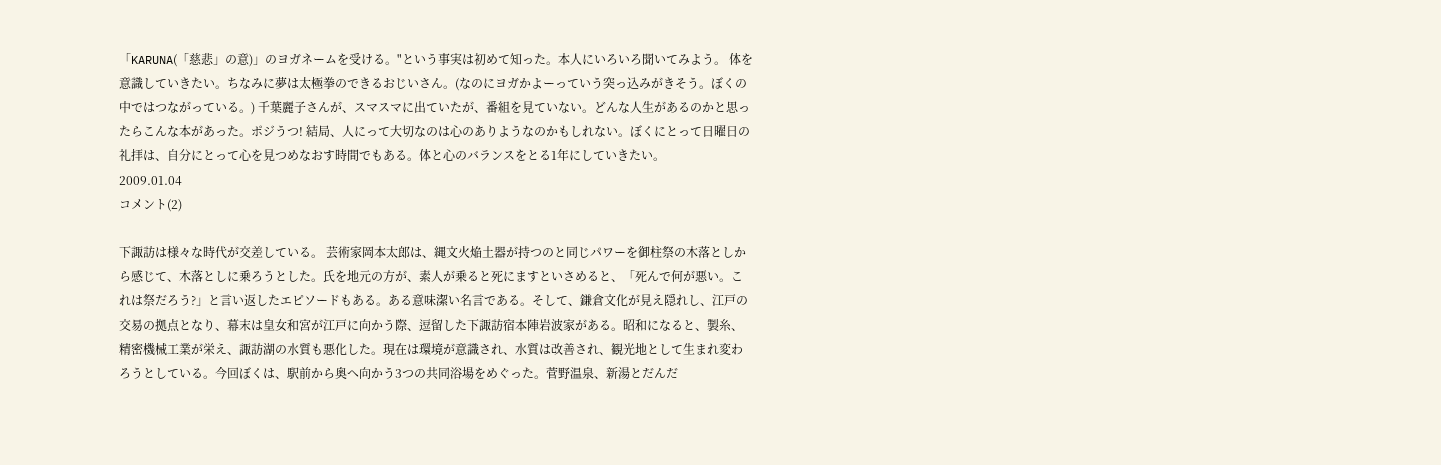「KARUNA(「慈悲」の意)」のヨガネームを受ける。"という事実は初めて知った。本人にいろいろ聞いてみよう。 体を意識していきたい。ちなみに夢は太極拳のできるおじいさん。(なのにヨガかよーっていう突っ込みがきそう。ぼくの中ではつながっている。) 千葉麗子さんが、スマスマに出ていたが、番組を見ていない。どんな人生があるのかと思ったらこんな本があった。ポジうつ! 結局、人にって大切なのは心のありようなのかもしれない。ぼくにとって日曜日の礼拝は、自分にとって心を見つめなおす時間でもある。体と心のバランスをとる1年にしていきたい。
2009.01.04
コメント(2)

下諏訪は様々な時代が交差している。 芸術家岡本太郎は、縄文火焔土器が持つのと同じパワーを御柱祭の木落としから感じて、木落としに乗ろうとした。氏を地元の方が、素人が乗ると死にますといさめると、「死んで何が悪い。これは祭だろう?」と言い返したエピソードもある。ある意味潔い名言である。そして、鎌倉文化が見え隠れし、江戸の交易の拠点となり、幕末は皇女和宮が江戸に向かう際、逗留した下諏訪宿本陣岩波家がある。昭和になると、製糸、精密機械工業が栄え、諏訪湖の水質も悪化した。現在は環境が意識され、水質は改善され、観光地として生まれ変わろうとしている。今回ぼくは、駅前から奥へ向かう3つの共同浴場をめぐった。菅野温泉、新湯とだんだ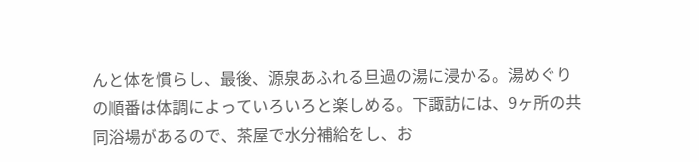んと体を慣らし、最後、源泉あふれる旦過の湯に浸かる。湯めぐりの順番は体調によっていろいろと楽しめる。下諏訪には、9ヶ所の共同浴場があるので、茶屋で水分補給をし、お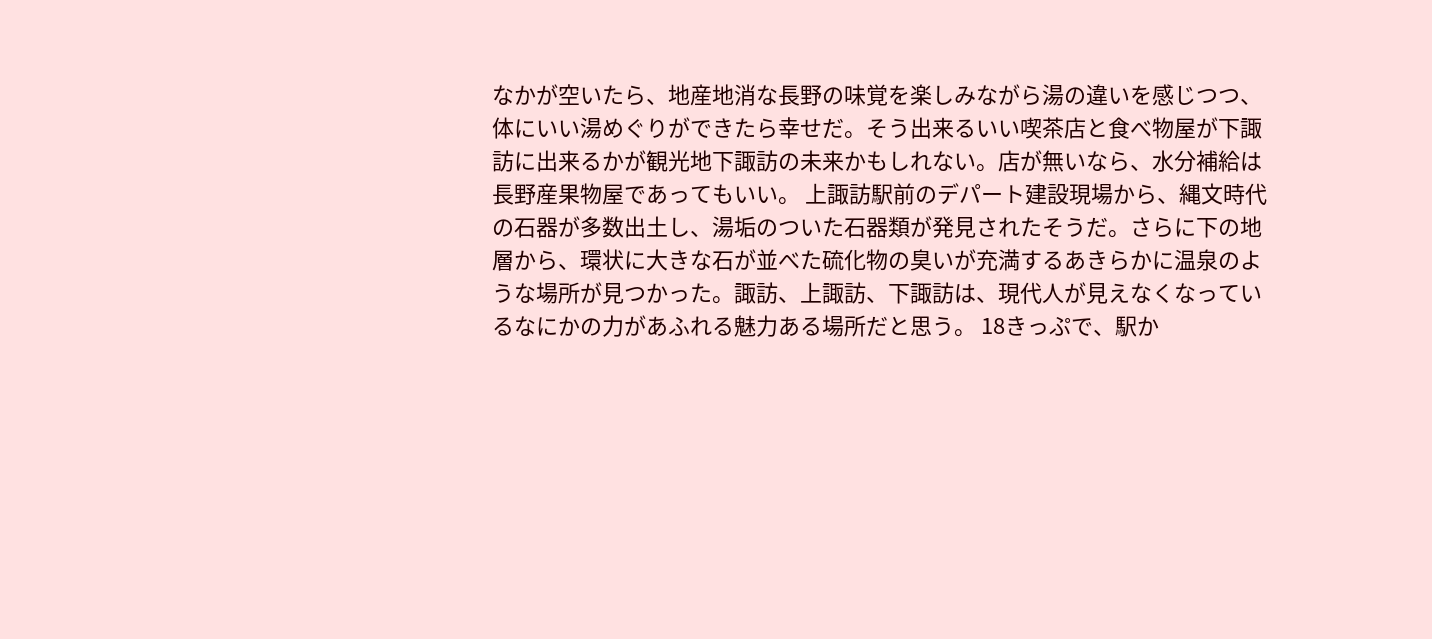なかが空いたら、地産地消な長野の味覚を楽しみながら湯の違いを感じつつ、体にいい湯めぐりができたら幸せだ。そう出来るいい喫茶店と食べ物屋が下諏訪に出来るかが観光地下諏訪の未来かもしれない。店が無いなら、水分補給は長野産果物屋であってもいい。 上諏訪駅前のデパート建設現場から、縄文時代の石器が多数出土し、湯垢のついた石器類が発見されたそうだ。さらに下の地層から、環状に大きな石が並べた硫化物の臭いが充満するあきらかに温泉のような場所が見つかった。諏訪、上諏訪、下諏訪は、現代人が見えなくなっているなにかの力があふれる魅力ある場所だと思う。 18きっぷで、駅か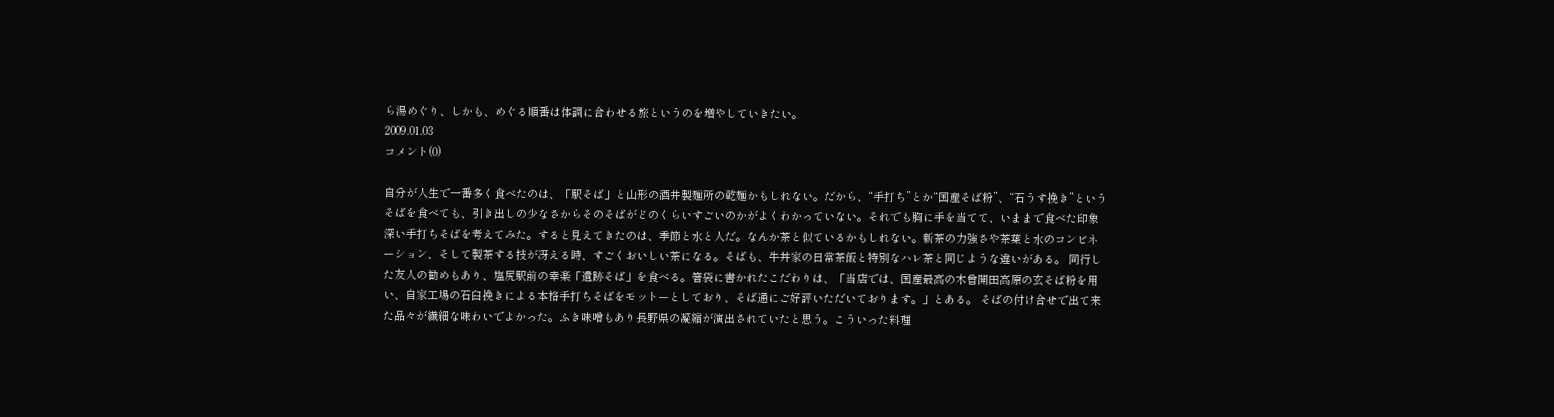ら湯めぐり、しかも、めぐる順番は体調に合わせる旅というのを増やしていきたい。
2009.01.03
コメント(0)

自分が人生で一番多く食べたのは、「駅そば」と山形の酒井製麺所の乾麺かもしれない。だから、“手打ち”とか“国産そば粉”、“石うす挽き”というそばを食べても、引き出しの少なさからそのそばがどのくらいすごいのかがよくわかっていない。それでも胸に手を当てて、いままで食べた印象深い手打ちそばを考えてみた。すると見えてきたのは、季節と水と人だ。なんか茶と似ているかもしれない。新茶の力強さや茶葉と水のコンビネーション、そして製茶する技が冴える時、すごくおいしい茶になる。そばも、牛丼家の日常茶飯と特別なハレ茶と同じような違いがある。 同行した友人の勧めもあり、塩尻駅前の幸楽「遺跡そば」を食べる。箸袋に書かれたこだわりは、「当店では、国産最高の木曾開田高原の玄そば粉を用い、自家工場の石臼挽きによる本格手打ちそばをモットーとしており、そば通にご好評いただいております。」とある。 そばの付け合せで出て来た品々が繊細な味わいでよかった。ふき味噌もあり長野県の凝縮が演出されていたと思う。こういった料理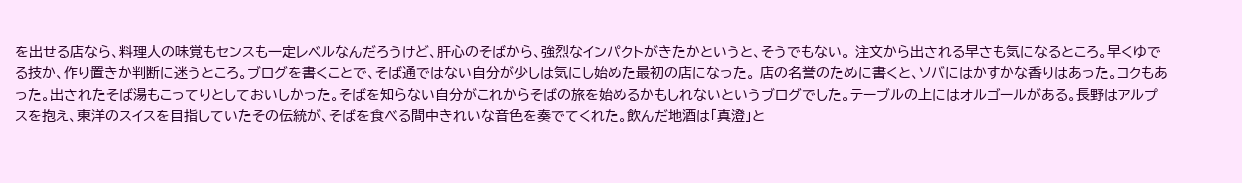を出せる店なら、料理人の味覚もセンスも一定レベルなんだろうけど、肝心のそばから、強烈なインパクトがきたかというと、そうでもない。 注文から出される早さも気になるところ。早くゆでる技か、作り置きか判断に迷うところ。ブログを書くことで、そば通ではない自分が少しは気にし始めた最初の店になった。 店の名誉のために書くと、ソバにはかすかな香りはあった。コクもあった。出されたそば湯もこってりとしておいしかった。そばを知らない自分がこれからそばの旅を始めるかもしれないというブログでした。テーブルの上にはオルゴールがある。長野はアルプスを抱え、東洋のスイスを目指していたその伝統が、そばを食べる間中きれいな音色を奏でてくれた。飲んだ地酒は「真澄」と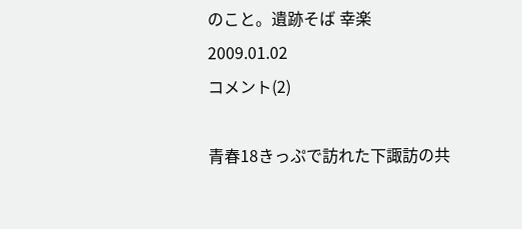のこと。遺跡そば 幸楽
2009.01.02
コメント(2)

青春18きっぷで訪れた下諏訪の共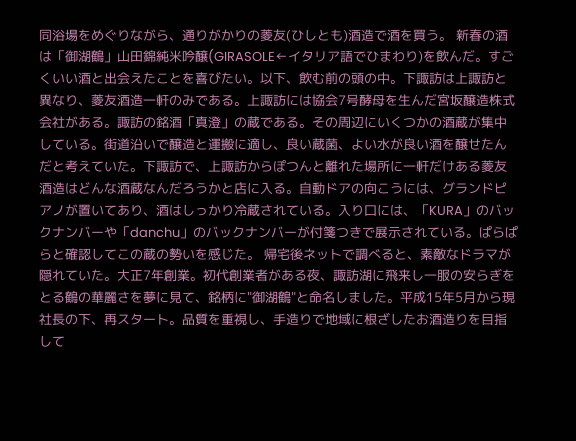同浴場をめぐりながら、通りがかりの菱友(ひしとも)酒造で酒を買う。 新春の酒は「御湖鶴」山田錦純米吟醸(GIRASOLE←イタリア語でひまわり)を飲んだ。すごくいい酒と出会えたことを喜びたい。以下、飲む前の頭の中。下諏訪は上諏訪と異なり、菱友酒造一軒のみである。上諏訪には協会7号酵母を生んだ宮坂醸造株式会社がある。諏訪の銘酒「真澄」の蔵である。その周辺にいくつかの酒蔵が集中している。街道沿いで醸造と運搬に適し、良い蔵菌、よい水が良い酒を醸せたんだと考えていた。下諏訪で、上諏訪からぽつんと離れた場所に一軒だけある菱友酒造はどんな酒蔵なんだろうかと店に入る。自動ドアの向こうには、グランドピアノが置いてあり、酒はしっかり冷蔵されている。入り口には、「KURA」のバックナンバーや「danchu」のバックナンバーが付箋つきで展示されている。ぱらぱらと確認してこの蔵の勢いを感じた。 帰宅後ネットで調べると、素敵なドラマが隠れていた。大正7年創業。初代創業者がある夜、諏訪湖に飛来し一服の安らぎをとる鶴の華麗さを夢に見て、銘柄に"御湖鶴"と命名しました。平成15年5月から現社長の下、再スタート。品質を重視し、手造りで地域に根ざしたお酒造りを目指して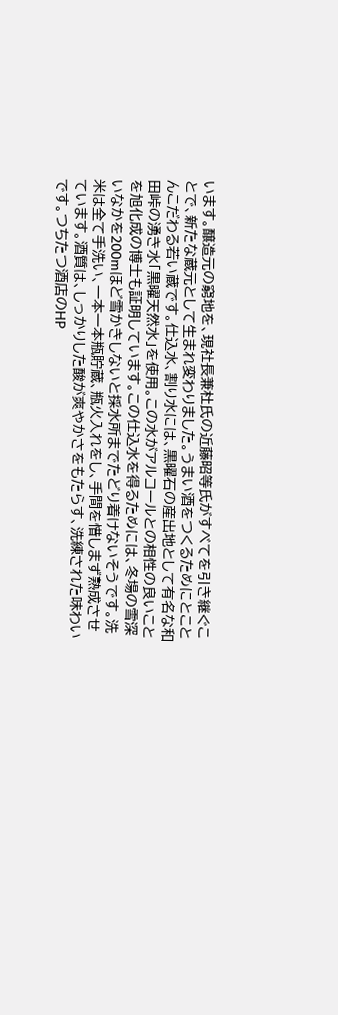います。醸造元の窮地を、現社長兼杜氏の近藤昭等氏がすべてを引き継ぐことで、新たな蔵元として生まれ変わりました。うまい酒をつくるためにとことんこだわる若い蔵です。仕込水、割り水には、黒曜石の産出地として有名な和田峠の湧き水「黒曜天然水」を使用。この水がアルコールとの相性の良いことを旭化成の博士も証明しています。この仕込水を得るためには、冬場の雪深いなかを200mほど雪かきしないと採水所までたどり着けないそうです。洗米は全て手洗い、一本一本瓶貯蔵、瓶火入れをし、手間を惜しまず熟成させています。酒質は、しっかりした酸が爽やかさをもたらす、洗練された味わいです。つちたつ酒店のHP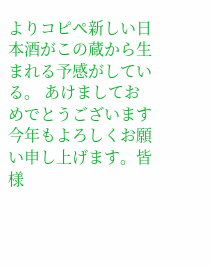よりコピペ新しい日本酒がこの蔵から生まれる予感がしている。 あけましておめでとうございます今年もよろしくお願い申し上げます。皆様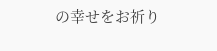の幸せをお祈り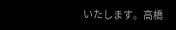いたします。高橋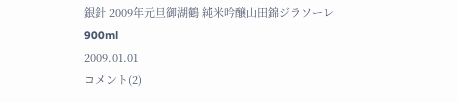銀針 2009年元旦御湖鶴 純米吟醸山田錦ジラソーレ900ml
2009.01.01
コメント(2)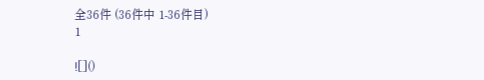全36件 (36件中 1-36件目)
1

![]()